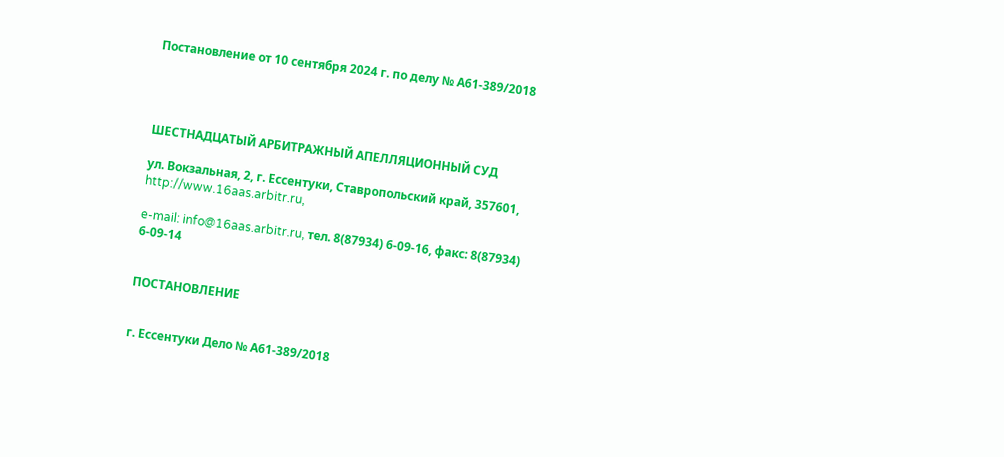Постановление от 10 сентября 2024 г. по делу № А61-389/2018




ШЕСТНАДЦАТЫЙ АРБИТРАЖНЫЙ АПЕЛЛЯЦИОННЫЙ СУД

ул. Вокзальная, 2, г. Ессентуки, Ставропольский край, 357601, http://www.16aas.arbitr.ru,

e-mail: info@16aas.arbitr.ru, тел. 8(87934) 6-09-16, факс: 8(87934) 6-09-14


ПОСТАНОВЛЕНИЕ


г. Ессентуки Дело № А61-389/2018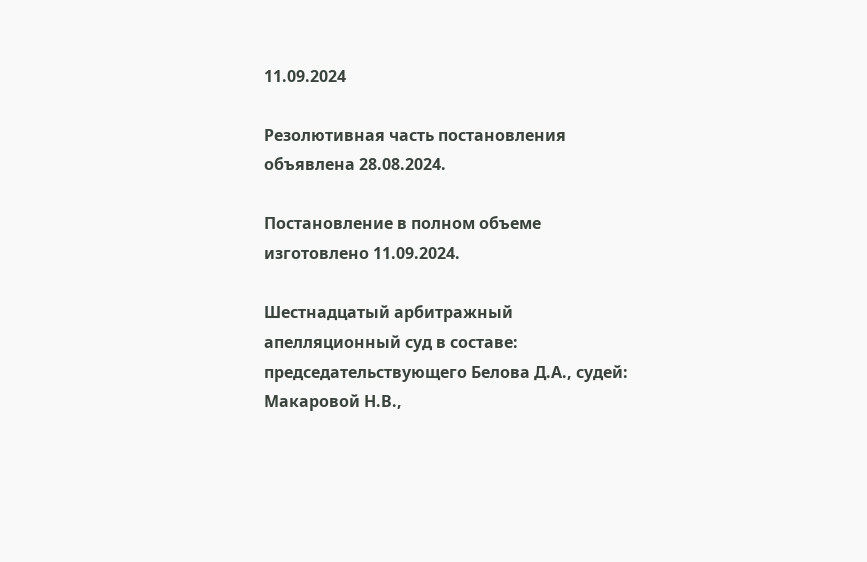11.09.2024

Резолютивная часть постановления объявлена 28.08.2024.

Постановление в полном объеме изготовлено 11.09.2024.

Шестнадцатый арбитражный апелляционный суд в составе: председательствующего Белова Д.А., судей: Макаровой Н.В.,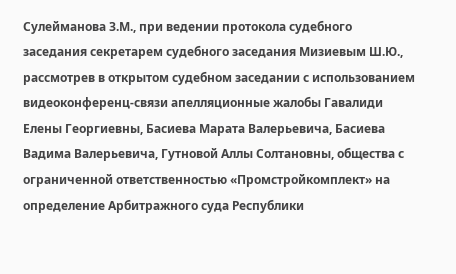Сулейманова З.М., при ведении протокола судебного заседания секретарем судебного заседания Мизиевым Ш.Ю., рассмотрев в открытом судебном заседании с использованием видеоконференц-связи апелляционные жалобы Гавалиди Елены Георгиевны, Басиева Марата Валерьевича, Басиева Вадима Валерьевича, Гутновой Аллы Солтановны, общества с ограниченной ответственностью «Промстройкомплект» на определение Арбитражного суда Республики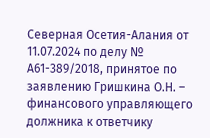Северная Осетия-Алания от 11.07.2024 по делу № А61-389/2018, принятое по заявлению Гришкина О.Н. – финансового управляющего должника к ответчику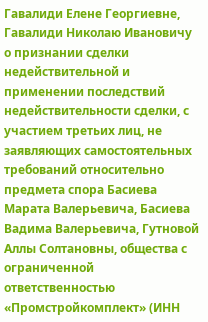Гавалиди Елене Георгиевне, Гавалиди Николаю Ивановичу о признании сделки недействительной и применении последствий недействительности сделки, с участием третьих лиц, не заявляющих самостоятельных требований относительно предмета спора Басиева Марата Валерьевича, Басиева Вадима Валерьевича, Гутновой Аллы Солтановны, общества с ограниченной ответственностью «Промстройкомплект» (ИНН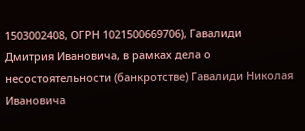1503002408, ОГРН 1021500669706), Гавалиди Дмитрия Ивановича, в рамках дела о несостоятельности (банкротстве) Гавалиди Николая Ивановича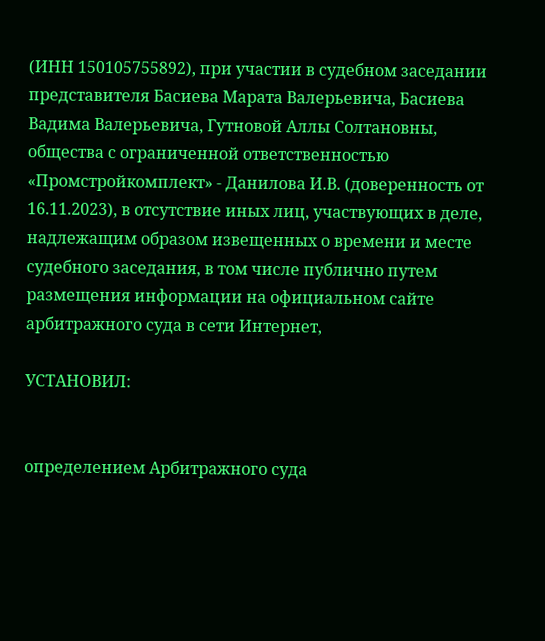(ИНН 150105755892), при участии в судебном заседании представителя Басиева Марата Валерьевича, Басиева Вадима Валерьевича, Гутновой Аллы Солтановны, общества с ограниченной ответственностью «Промстройкомплект» - Данилова И.В. (доверенность от 16.11.2023), в отсутствие иных лиц, участвующих в деле, надлежащим образом извещенных о времени и месте судебного заседания, в том числе публично путем размещения информации на официальном сайте арбитражного суда в сети Интернет,

УСТАНОВИЛ:


определением Арбитражного суда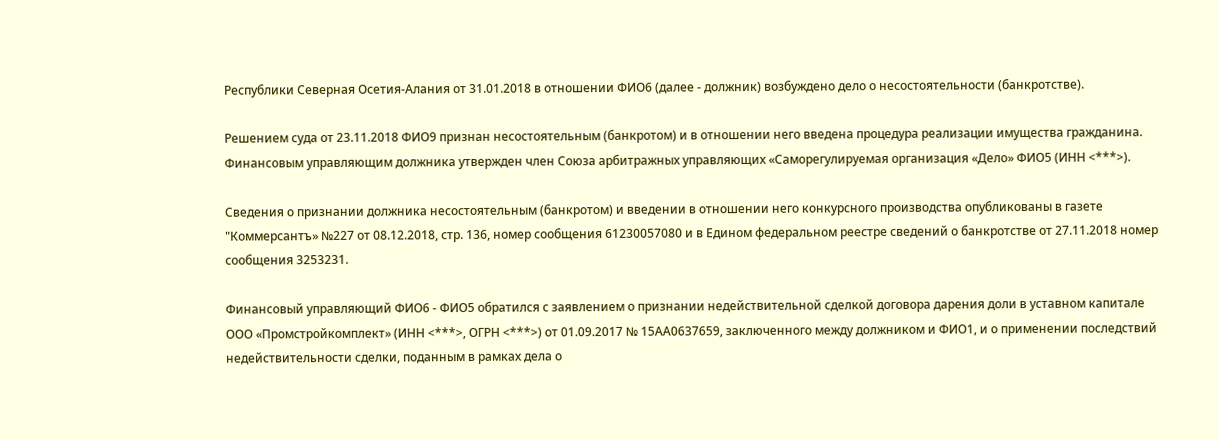Республики Северная Осетия-Алания от 31.01.2018 в отношении ФИО6 (далее - должник) возбуждено дело о несостоятельности (банкротстве).

Решением суда от 23.11.2018 ФИО9 признан несостоятельным (банкротом) и в отношении него введена процедура реализации имущества гражданина. Финансовым управляющим должника утвержден член Союза арбитражных управляющих «Саморегулируемая организация «Дело» ФИО5 (ИНН <***>).

Сведения о признании должника несостоятельным (банкротом) и введении в отношении него конкурсного производства опубликованы в газете "Коммерсантъ» №227 от 08.12.2018, стр. 136, номер сообщения 61230057080 и в Едином федеральном реестре сведений о банкротстве от 27.11.2018 номер сообщения 3253231.

Финансовый управляющий ФИО6 - ФИО5 обратился с заявлением о признании недействительной сделкой договора дарения доли в уставном капитале ООО «Промстройкомплект» (ИНН <***>, ОГРН <***>) от 01.09.2017 № 15АА0637659, заключенного между должником и ФИО1, и о применении последствий недействительности сделки, поданным в рамках дела о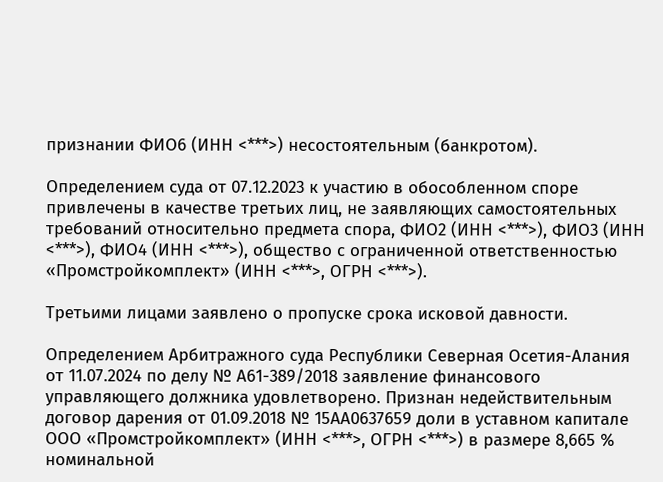признании ФИО6 (ИНН <***>) несостоятельным (банкротом).

Определением суда от 07.12.2023 к участию в обособленном споре привлечены в качестве третьих лиц, не заявляющих самостоятельных требований относительно предмета спора, ФИО2 (ИНН <***>), ФИО3 (ИНН <***>), ФИО4 (ИНН <***>), общество с ограниченной ответственностью «Промстройкомплект» (ИНН <***>, ОГРН <***>).

Третьими лицами заявлено о пропуске срока исковой давности.

Определением Арбитражного суда Республики Северная Осетия-Алания от 11.07.2024 по делу № А61-389/2018 заявление финансового управляющего должника удовлетворено. Признан недействительным договор дарения от 01.09.2018 № 15АА0637659 доли в уставном капитале ООО «Промстройкомплект» (ИНН <***>, ОГРН <***>) в размере 8,665 % номинальной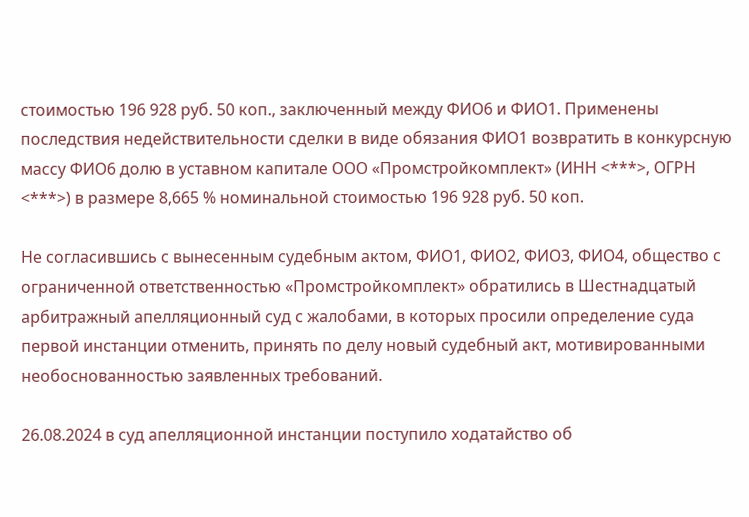стоимостью 196 928 руб. 50 коп., заключенный между ФИО6 и ФИО1. Применены последствия недействительности сделки в виде обязания ФИО1 возвратить в конкурсную массу ФИО6 долю в уставном капитале ООО «Промстройкомплект» (ИНН <***>, ОГРН <***>) в размере 8,665 % номинальной стоимостью 196 928 руб. 50 коп.

Не согласившись с вынесенным судебным актом, ФИО1, ФИО2, ФИО3, ФИО4, общество с ограниченной ответственностью «Промстройкомплект» обратились в Шестнадцатый арбитражный апелляционный суд с жалобами, в которых просили определение суда первой инстанции отменить, принять по делу новый судебный акт, мотивированными необоснованностью заявленных требований.

26.08.2024 в суд апелляционной инстанции поступило ходатайство об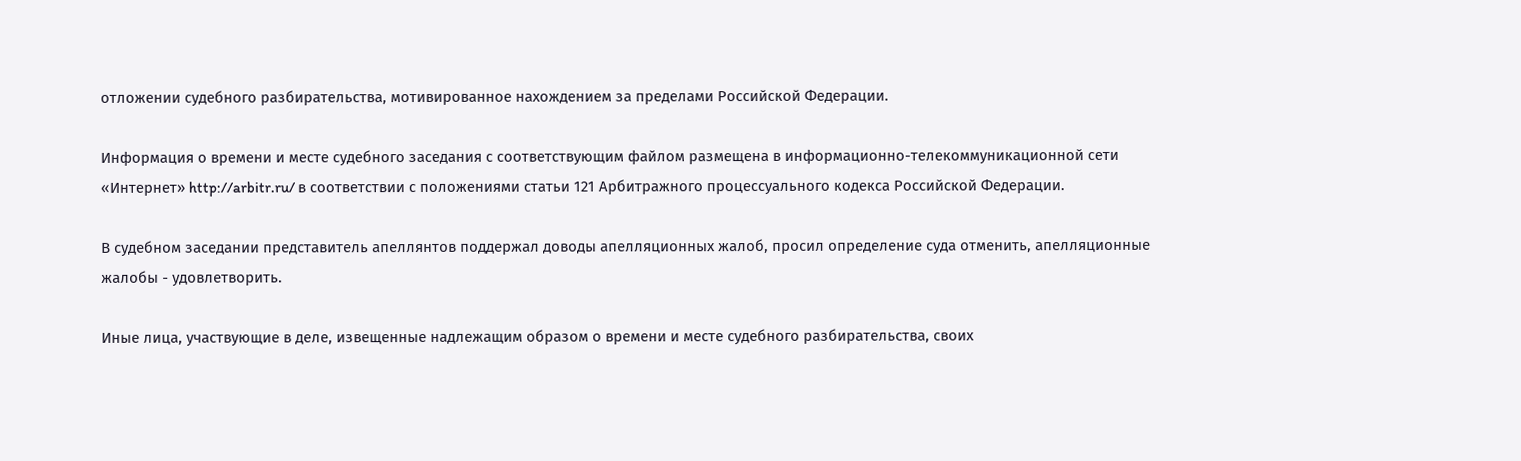отложении судебного разбирательства, мотивированное нахождением за пределами Российской Федерации.

Информация о времени и месте судебного заседания с соответствующим файлом размещена в информационно-телекоммуникационной сети «Интернет» http://arbitr.ru/ в соответствии с положениями статьи 121 Арбитражного процессуального кодекса Российской Федерации.

В судебном заседании представитель апеллянтов поддержал доводы апелляционных жалоб, просил определение суда отменить, апелляционные жалобы - удовлетворить.

Иные лица, участвующие в деле, извещенные надлежащим образом о времени и месте судебного разбирательства, своих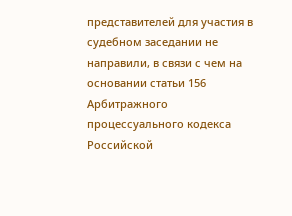представителей для участия в судебном заседании не направили, в связи с чем на основании статьи 156 Арбитражного процессуального кодекса Российской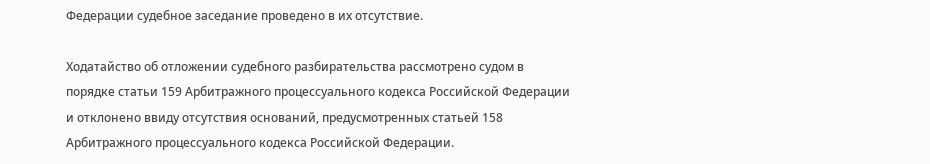Федерации судебное заседание проведено в их отсутствие.

Ходатайство об отложении судебного разбирательства рассмотрено судом в порядке статьи 159 Арбитражного процессуального кодекса Российской Федерации и отклонено ввиду отсутствия оснований, предусмотренных статьей 158 Арбитражного процессуального кодекса Российской Федерации.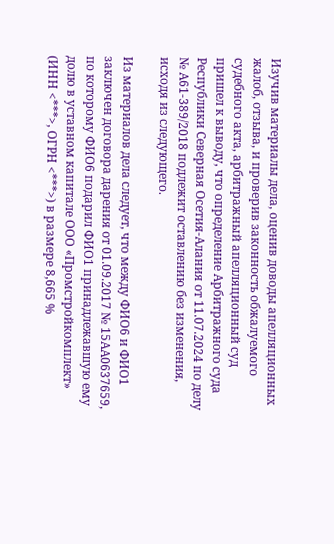Изучив материалы дела, оценив доводы апелляционных жалоб, отзыва, и проверив законность обжалуемого судебного акта, арбитражный апелляционный суд пришел к выводу, что определение Арбитражного суда Республики Северная Осетия-Алания от 11.07.2024 по делу № А61-389/2018 подлежит оставлению без изменения, исходя из следующего.

Из материалов дела следует, что между ФИО6 и ФИО1 заключен договора дарения от 01.09.2017 № 15АА0637659, по которому ФИО6 подарил ФИО1 принадлежавшую ему долю в уставном капитале ООО «Промстройкомплект» (ИНН <***>, ОГРН <***>) в размере 8,665 %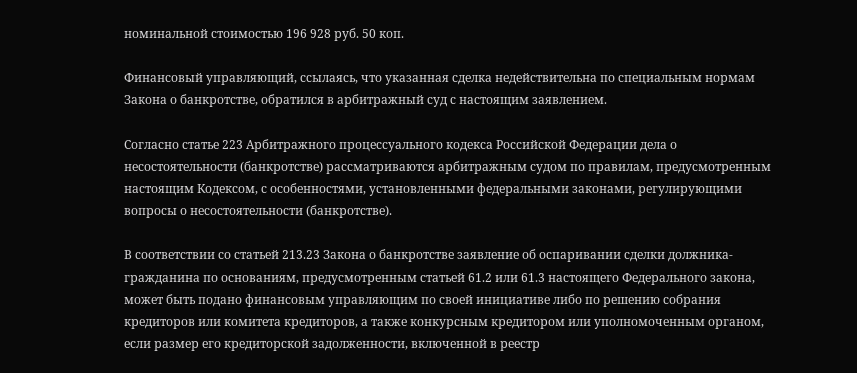номинальной стоимостью 196 928 руб. 50 коп.

Финансовый управляющий, ссылаясь, что указанная сделка недействительна по специальным нормам Закона о банкротстве, обратился в арбитражный суд с настоящим заявлением.

Согласно статье 223 Арбитражного процессуального кодекса Российской Федерации дела о несостоятельности (банкротстве) рассматриваются арбитражным судом по правилам, предусмотренным настоящим Кодексом, с особенностями, установленными федеральными законами, регулирующими вопросы о несостоятельности (банкротстве).

В соответствии со статьей 213.23 Закона о банкротстве заявление об оспаривании сделки должника-гражданина по основаниям, предусмотренным статьей 61.2 или 61.3 настоящего Федерального закона, может быть подано финансовым управляющим по своей инициативе либо по решению собрания кредиторов или комитета кредиторов, а также конкурсным кредитором или уполномоченным органом, если размер его кредиторской задолженности, включенной в реестр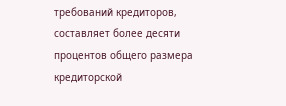требований кредиторов, составляет более десяти процентов общего размера кредиторской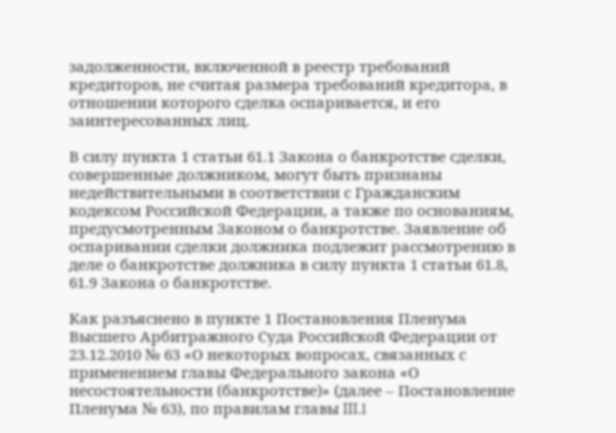задолженности, включенной в реестр требований кредиторов, не считая размера требований кредитора, в отношении которого сделка оспаривается, и его заинтересованных лиц.

В силу пункта 1 статьи 61.1 Закона о банкротстве сделки, совершенные должником, могут быть признаны недействительными в соответствии с Гражданским кодексом Российской Федерации, а также по основаниям, предусмотренным Законом о банкротстве. Заявление об оспаривании сделки должника подлежит рассмотрению в деле о банкротстве должника в силу пункта 1 статьи 61.8, 61.9 Закона о банкротстве.

Как разъяснено в пункте 1 Постановления Пленума Высшего Арбитражного Суда Российской Федерации от 23.12.2010 № 63 «О некоторых вопросах, связанных с применением главы Федерального закона «О несостоятельности (банкротстве)» (далее – Постановление Пленума № 63), по правилам главы III.1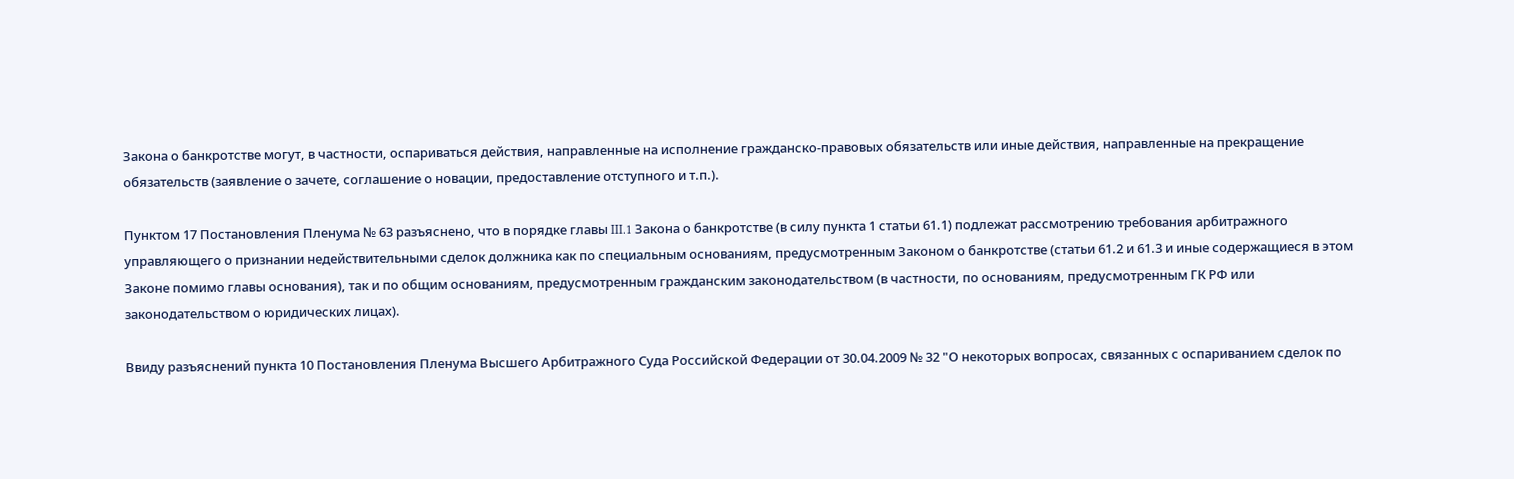Закона о банкротстве могут, в частности, оспариваться действия, направленные на исполнение гражданско-правовых обязательств или иные действия, направленные на прекращение обязательств (заявление о зачете, соглашение о новации, предоставление отступного и т.п.).

Пунктом 17 Постановления Пленума № 63 разъяснено, что в порядке главы III.1 Закона о банкротстве (в силу пункта 1 статьи 61.1) подлежат рассмотрению требования арбитражного управляющего о признании недействительными сделок должника как по специальным основаниям, предусмотренным Законом о банкротстве (статьи 61.2 и 61.3 и иные содержащиеся в этом Законе помимо главы основания), так и по общим основаниям, предусмотренным гражданским законодательством (в частности, по основаниям, предусмотренным ГК РФ или законодательством о юридических лицах).

Ввиду разъяснений пункта 10 Постановления Пленума Высшего Арбитражного Суда Российской Федерации от 30.04.2009 № 32 "О некоторых вопросах, связанных с оспариванием сделок по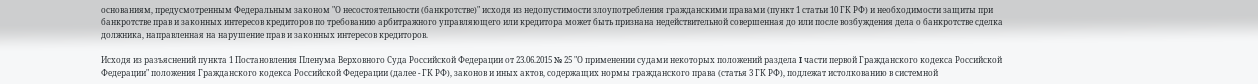основаниям, предусмотренным Федеральным законом "О несостоятельности (банкротстве)" исходя из недопустимости злоупотребления гражданскими правами (пункт 1 статьи 10 ГК РФ) и необходимости защиты при банкротстве прав и законных интересов кредиторов по требованию арбитражного управляющего или кредитора может быть признана недействительной совершенная до или после возбуждения дела о банкротстве сделка должника, направленная на нарушение прав и законных интересов кредиторов.

Исходя из разъяснений пункта 1 Постановления Пленума Верховного Суда Российской Федерации от 23.06.2015 № 25 "О применении судами некоторых положений раздела I части первой Гражданского кодекса Российской Федерации" положения Гражданского кодекса Российской Федерации (далее - ГК РФ), законов и иных актов, содержащих нормы гражданского права (статья 3 ГК РФ), подлежат истолкованию в системной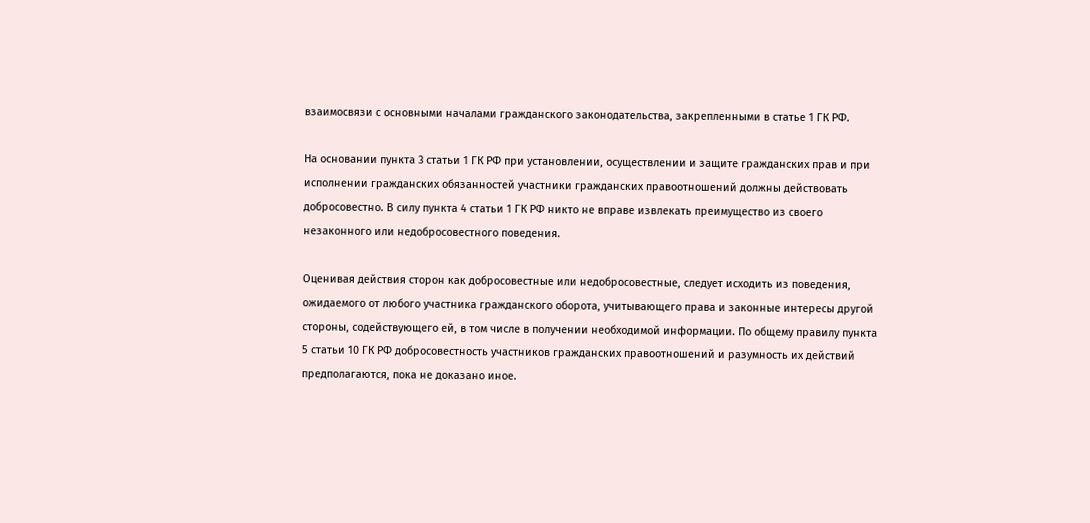взаимосвязи с основными началами гражданского законодательства, закрепленными в статье 1 ГК РФ.

На основании пункта 3 статьи 1 ГК РФ при установлении, осуществлении и защите гражданских прав и при исполнении гражданских обязанностей участники гражданских правоотношений должны действовать добросовестно. В силу пункта 4 статьи 1 ГК РФ никто не вправе извлекать преимущество из своего незаконного или недобросовестного поведения.

Оценивая действия сторон как добросовестные или недобросовестные, следует исходить из поведения, ожидаемого от любого участника гражданского оборота, учитывающего права и законные интересы другой стороны, содействующего ей, в том числе в получении необходимой информации. По общему правилу пункта 5 статьи 10 ГК РФ добросовестность участников гражданских правоотношений и разумность их действий предполагаются, пока не доказано иное.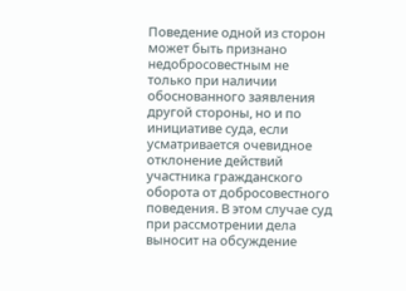Поведение одной из сторон может быть признано недобросовестным не только при наличии обоснованного заявления другой стороны, но и по инициативе суда, если усматривается очевидное отклонение действий участника гражданского оборота от добросовестного поведения. В этом случае суд при рассмотрении дела выносит на обсуждение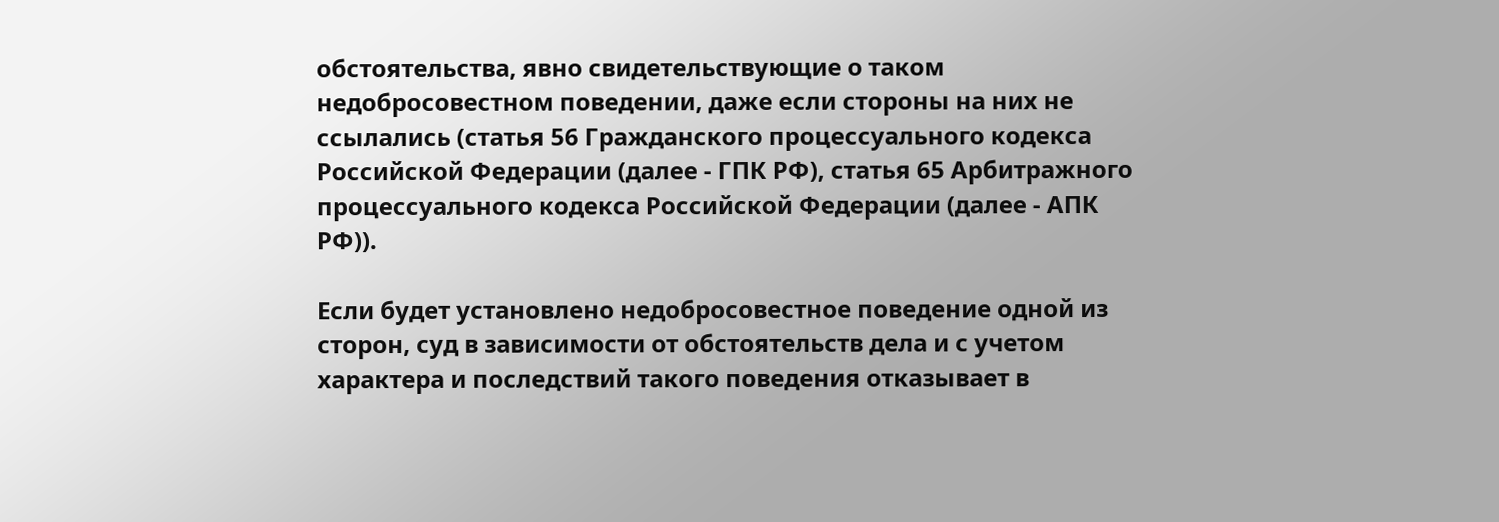обстоятельства, явно свидетельствующие о таком недобросовестном поведении, даже если стороны на них не ссылались (статья 56 Гражданского процессуального кодекса Российской Федерации (далее - ГПК РФ), статья 65 Арбитражного процессуального кодекса Российской Федерации (далее - АПК РФ)).

Если будет установлено недобросовестное поведение одной из сторон, суд в зависимости от обстоятельств дела и с учетом характера и последствий такого поведения отказывает в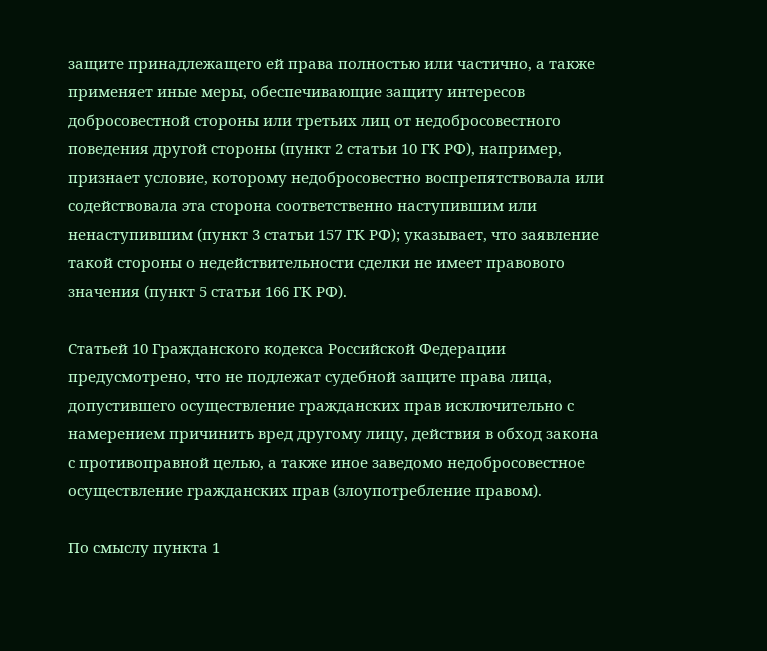защите принадлежащего ей права полностью или частично, а также применяет иные меры, обеспечивающие защиту интересов добросовестной стороны или третьих лиц от недобросовестного поведения другой стороны (пункт 2 статьи 10 ГК РФ), например, признает условие, которому недобросовестно воспрепятствовала или содействовала эта сторона соответственно наступившим или ненаступившим (пункт 3 статьи 157 ГК РФ); указывает, что заявление такой стороны о недействительности сделки не имеет правового значения (пункт 5 статьи 166 ГК РФ).

Статьей 10 Гражданского кодекса Российской Федерации предусмотрено, что не подлежат судебной защите права лица, допустившего осуществление гражданских прав исключительно с намерением причинить вред другому лицу, действия в обход закона с противоправной целью, а также иное заведомо недобросовестное осуществление гражданских прав (злоупотребление правом).

По смыслу пункта 1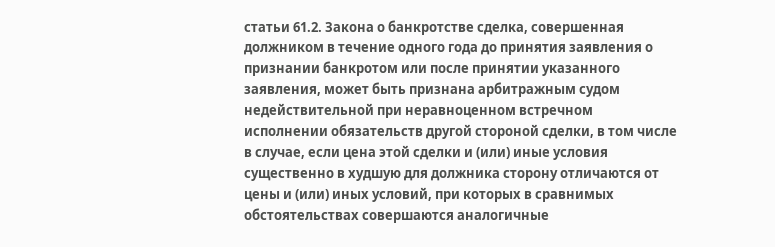статьи 61.2. Закона о банкротстве сделка, совершенная должником в течение одного года до принятия заявления о признании банкротом или после принятии указанного заявления, может быть признана арбитражным судом недействительной при неравноценном встречном исполнении обязательств другой стороной сделки, в том числе в случае, если цена этой сделки и (или) иные условия существенно в худшую для должника сторону отличаются от цены и (или) иных условий, при которых в сравнимых обстоятельствах совершаются аналогичные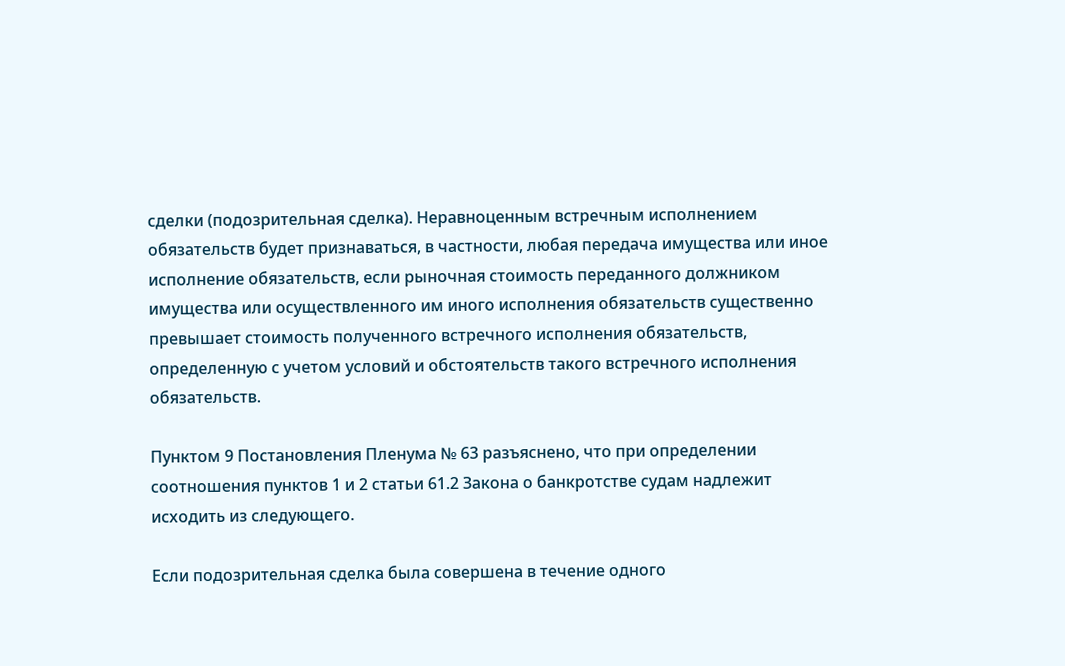сделки (подозрительная сделка). Неравноценным встречным исполнением обязательств будет признаваться, в частности, любая передача имущества или иное исполнение обязательств, если рыночная стоимость переданного должником имущества или осуществленного им иного исполнения обязательств существенно превышает стоимость полученного встречного исполнения обязательств, определенную с учетом условий и обстоятельств такого встречного исполнения обязательств.

Пунктом 9 Постановления Пленума № 63 разъяснено, что при определении соотношения пунктов 1 и 2 статьи 61.2 Закона о банкротстве судам надлежит исходить из следующего.

Если подозрительная сделка была совершена в течение одного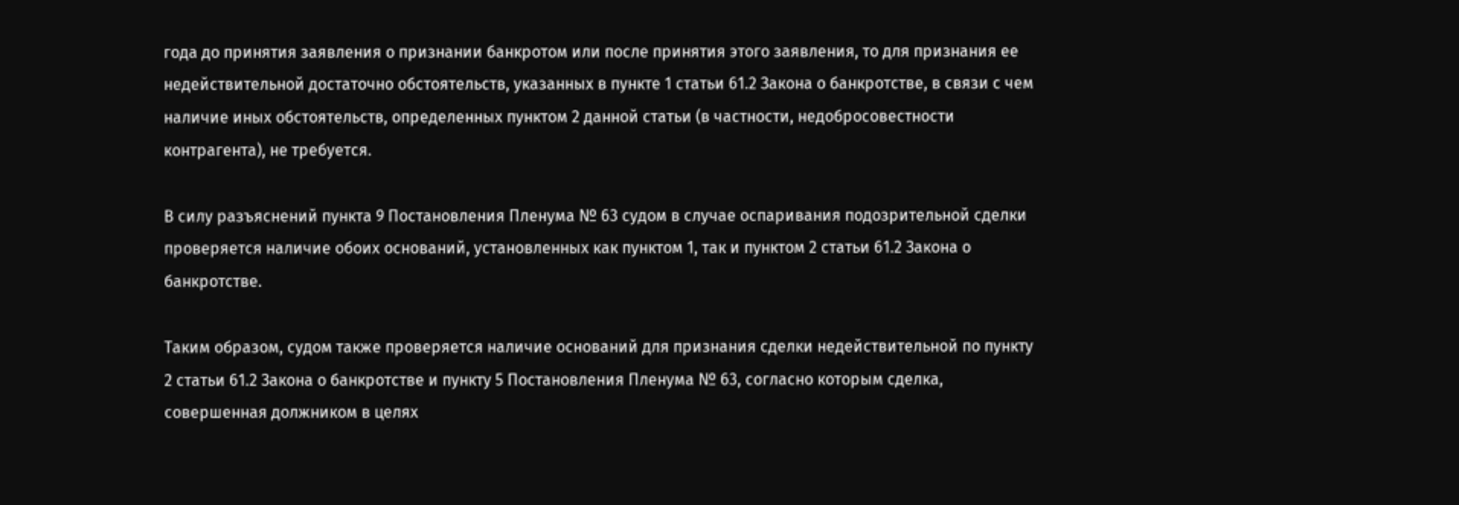года до принятия заявления о признании банкротом или после принятия этого заявления, то для признания ее недействительной достаточно обстоятельств, указанных в пункте 1 статьи 61.2 Закона о банкротстве, в связи с чем наличие иных обстоятельств, определенных пунктом 2 данной статьи (в частности, недобросовестности контрагента), не требуется.

В силу разъяснений пункта 9 Постановления Пленума № 63 судом в случае оспаривания подозрительной сделки проверяется наличие обоих оснований, установленных как пунктом 1, так и пунктом 2 статьи 61.2 Закона о банкротстве.

Таким образом, судом также проверяется наличие оснований для признания сделки недействительной по пункту 2 статьи 61.2 Закона о банкротстве и пункту 5 Постановления Пленума № 63, согласно которым сделка, совершенная должником в целях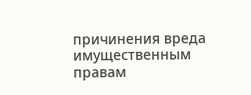причинения вреда имущественным правам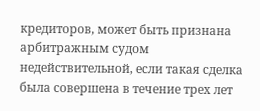кредиторов, может быть признана арбитражным судом недействительной, если такая сделка была совершена в течение трех лет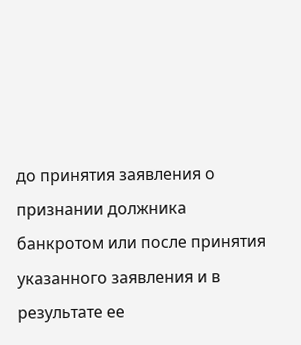до принятия заявления о признании должника банкротом или после принятия указанного заявления и в результате ее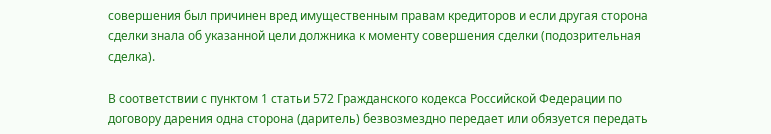совершения был причинен вред имущественным правам кредиторов и если другая сторона сделки знала об указанной цели должника к моменту совершения сделки (подозрительная сделка).

В соответствии с пунктом 1 статьи 572 Гражданского кодекса Российской Федерации по договору дарения одна сторона (даритель) безвозмездно передает или обязуется передать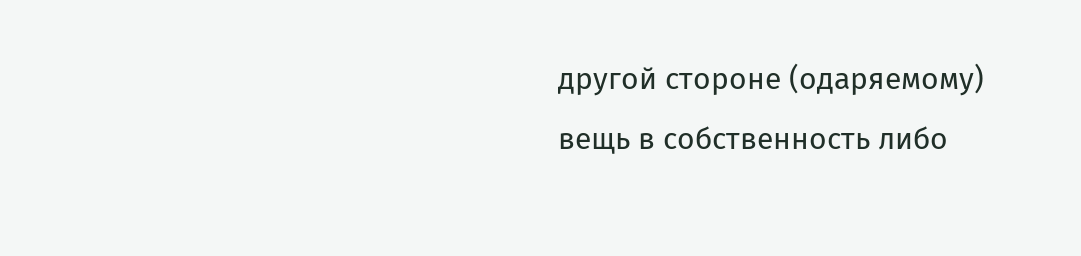другой стороне (одаряемому) вещь в собственность либо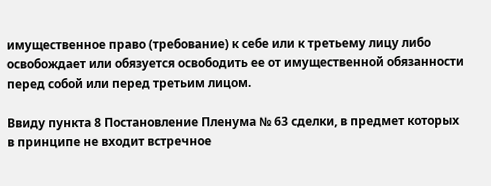имущественное право (требование) к себе или к третьему лицу либо освобождает или обязуется освободить ее от имущественной обязанности перед собой или перед третьим лицом.

Ввиду пункта 8 Постановление Пленума № 63 сделки, в предмет которых в принципе не входит встречное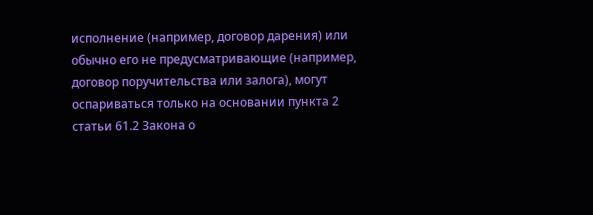исполнение (например, договор дарения) или обычно его не предусматривающие (например, договор поручительства или залога), могут оспариваться только на основании пункта 2 статьи 61.2 Закона о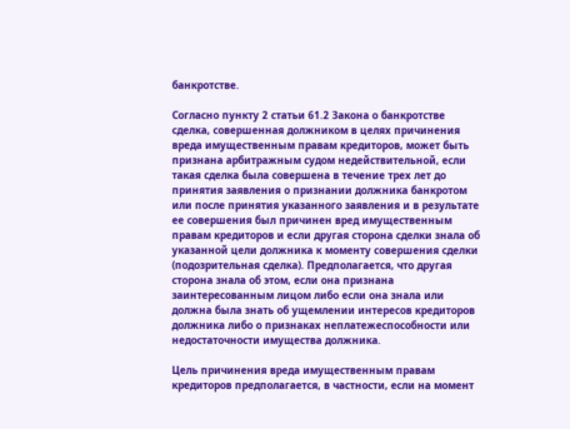банкротстве.

Согласно пункту 2 статьи 61.2 Закона о банкротстве сделка, совершенная должником в целях причинения вреда имущественным правам кредиторов, может быть признана арбитражным судом недействительной, если такая сделка была совершена в течение трех лет до принятия заявления о признании должника банкротом или после принятия указанного заявления и в результате ее совершения был причинен вред имущественным правам кредиторов и если другая сторона сделки знала об указанной цели должника к моменту совершения сделки (подозрительная сделка). Предполагается, что другая сторона знала об этом, если она признана заинтересованным лицом либо если она знала или должна была знать об ущемлении интересов кредиторов должника либо о признаках неплатежеспособности или недостаточности имущества должника.

Цель причинения вреда имущественным правам кредиторов предполагается, в частности, если на момент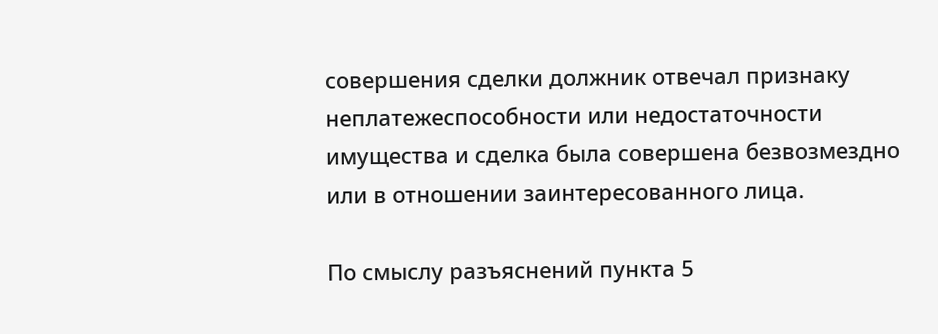совершения сделки должник отвечал признаку неплатежеспособности или недостаточности имущества и сделка была совершена безвозмездно или в отношении заинтересованного лица.

По смыслу разъяснений пункта 5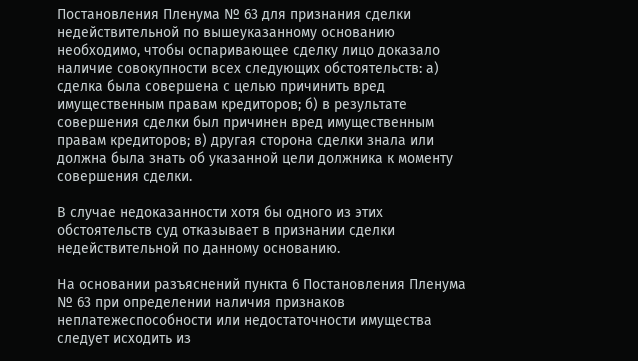Постановления Пленума № 63 для признания сделки недействительной по вышеуказанному основанию необходимо, чтобы оспаривающее сделку лицо доказало наличие совокупности всех следующих обстоятельств: а) сделка была совершена с целью причинить вред имущественным правам кредиторов; б) в результате совершения сделки был причинен вред имущественным правам кредиторов; в) другая сторона сделки знала или должна была знать об указанной цели должника к моменту совершения сделки.

В случае недоказанности хотя бы одного из этих обстоятельств суд отказывает в признании сделки недействительной по данному основанию.

На основании разъяснений пункта 6 Постановления Пленума № 63 при определении наличия признаков неплатежеспособности или недостаточности имущества следует исходить из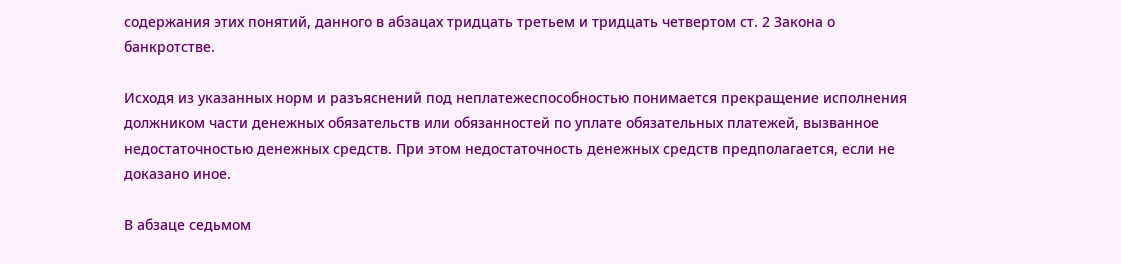содержания этих понятий, данного в абзацах тридцать третьем и тридцать четвертом ст. 2 Закона о банкротстве.

Исходя из указанных норм и разъяснений под неплатежеспособностью понимается прекращение исполнения должником части денежных обязательств или обязанностей по уплате обязательных платежей, вызванное недостаточностью денежных средств. При этом недостаточность денежных средств предполагается, если не доказано иное.

В абзаце седьмом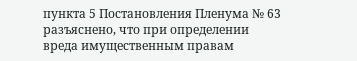пункта 5 Постановления Пленума № 63 разъяснено, что при определении вреда имущественным правам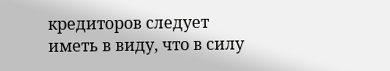кредиторов следует иметь в виду, что в силу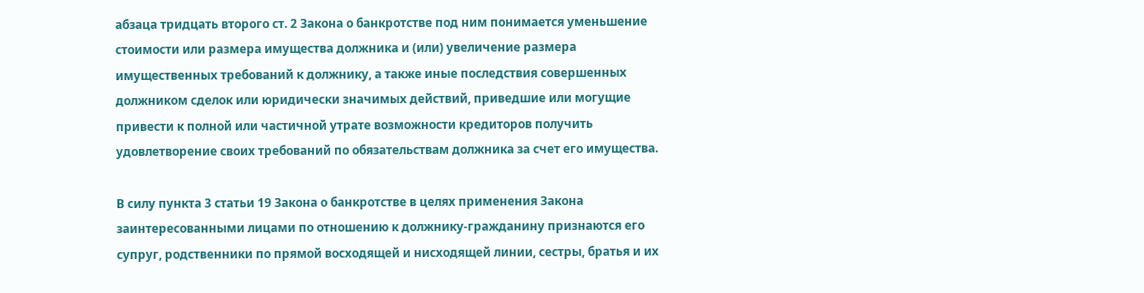абзаца тридцать второго ст. 2 Закона о банкротстве под ним понимается уменьшение стоимости или размера имущества должника и (или) увеличение размера имущественных требований к должнику, а также иные последствия совершенных должником сделок или юридически значимых действий, приведшие или могущие привести к полной или частичной утрате возможности кредиторов получить удовлетворение своих требований по обязательствам должника за счет его имущества.

В силу пункта 3 статьи 19 Закона о банкротстве в целях применения Закона заинтересованными лицами по отношению к должнику-гражданину признаются его супруг, родственники по прямой восходящей и нисходящей линии, сестры, братья и их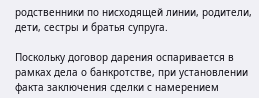родственники по нисходящей линии, родители, дети, сестры и братья супруга.

Поскольку договор дарения оспаривается в рамках дела о банкротстве, при установлении факта заключения сделки с намерением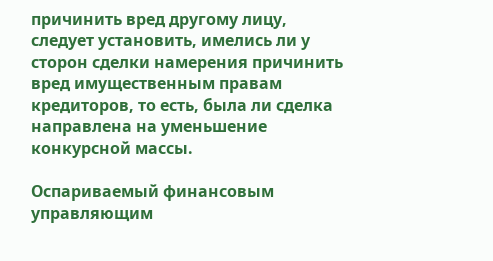причинить вред другому лицу, следует установить, имелись ли у сторон сделки намерения причинить вред имущественным правам кредиторов, то есть, была ли сделка направлена на уменьшение конкурсной массы.

Оспариваемый финансовым управляющим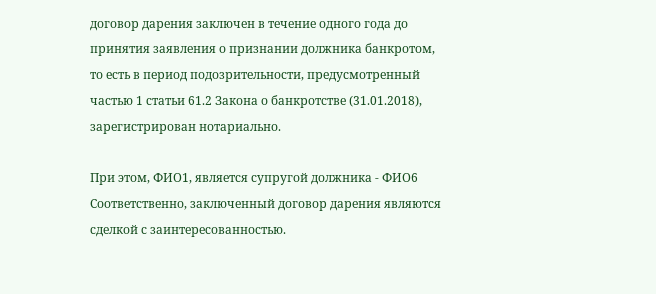договор дарения заключен в течение одного года до принятия заявления о признании должника банкротом, то есть в период подозрительности, предусмотренный частью 1 статьи 61.2 Закона о банкротстве (31.01.2018), зарегистрирован нотариально.

При этом, ФИО1, является супругой должника - ФИО6 Соответственно, заключенный договор дарения являются сделкой с заинтересованностью.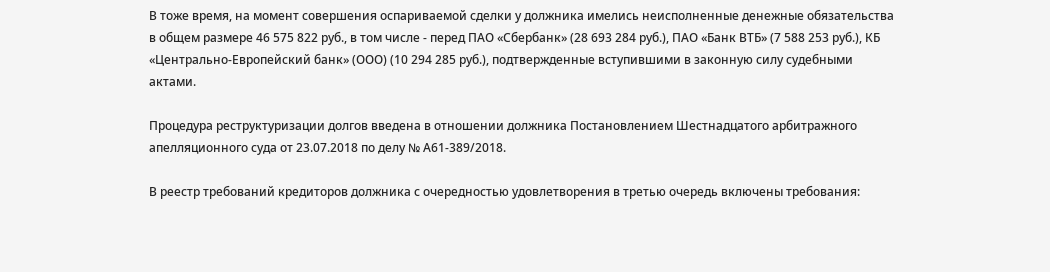В тоже время, на момент совершения оспариваемой сделки у должника имелись неисполненные денежные обязательства в общем размере 46 575 822 руб., в том числе - перед ПАО «Сбербанк» (28 693 284 руб.), ПАО «Банк ВТБ» (7 588 253 руб.), КБ «Центрально-Европейский банк» (ООО) (10 294 285 руб.), подтвержденные вступившими в законную силу судебными актами.

Процедура реструктуризации долгов введена в отношении должника Постановлением Шестнадцатого арбитражного апелляционного суда от 23.07.2018 по делу № А61-389/2018.

В реестр требований кредиторов должника с очередностью удовлетворения в третью очередь включены требования: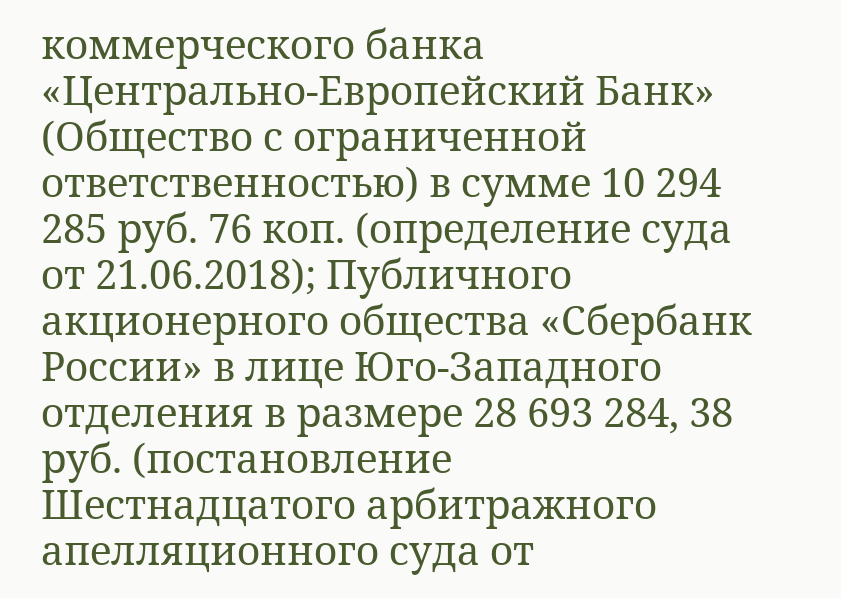коммерческого банка «Центрально-Европейский Банк» (Общество с ограниченной ответственностью) в сумме 10 294 285 руб. 76 коп. (определение суда от 21.06.2018); Публичного акционерного общества «Сбербанк России» в лице Юго-Западного отделения в размере 28 693 284, 38 руб. (постановление Шестнадцатого арбитражного апелляционного суда от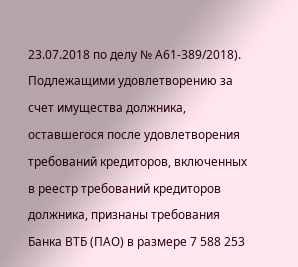23.07.2018 по делу № А61-389/2018). Подлежащими удовлетворению за счет имущества должника, оставшегося после удовлетворения требований кредиторов, включенных в реестр требований кредиторов должника, признаны требования Банка ВТБ (ПАО) в размере 7 588 253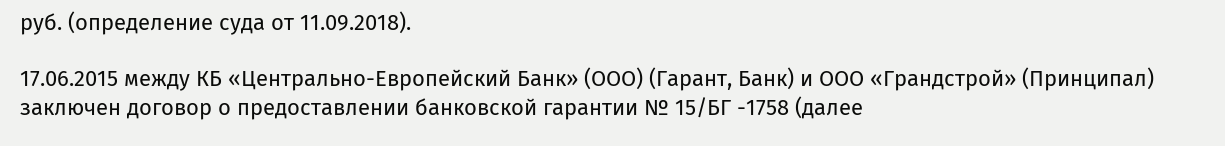руб. (определение суда от 11.09.2018).

17.06.2015 между КБ «Центрально-Европейский Банк» (ООО) (Гарант, Банк) и ООО «Грандстрой» (Принципал) заключен договор о предоставлении банковской гарантии № 15/БГ -1758 (далее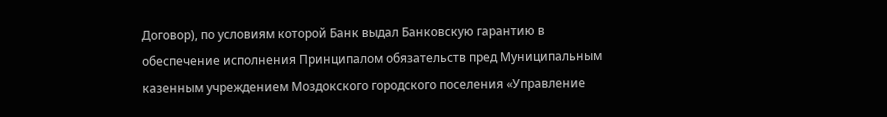Договор), по условиям которой Банк выдал Банковскую гарантию в обеспечение исполнения Принципалом обязательств пред Муниципальным казенным учреждением Моздокского городского поселения «Управление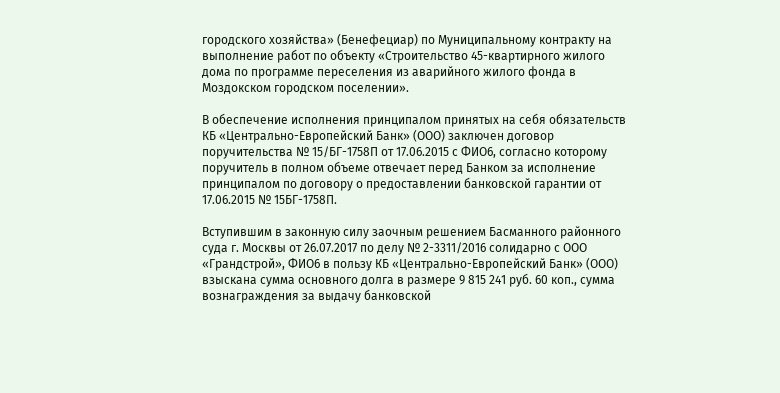городского хозяйства» (Бенефециар) по Муниципальному контракту на выполнение работ по объекту «Строительство 45-квартирного жилого дома по программе переселения из аварийного жилого фонда в Моздокском городском поселении».

В обеспечение исполнения принципалом принятых на себя обязательств КБ «Центрально-Европейский Банк» (ООО) заключен договор поручительства № 15/БГ-1758П от 17.06.2015 с ФИО6, согласно которому поручитель в полном объеме отвечает перед Банком за исполнение принципалом по договору о предоставлении банковской гарантии от 17.06.2015 № 15БГ-1758П.

Вступившим в законную силу заочным решением Басманного районного суда г. Москвы от 26.07.2017 по делу № 2-3311/2016 солидарно с ООО «Грандстрой», ФИО6 в пользу КБ «Центрально-Европейский Банк» (ООО) взыскана сумма основного долга в размере 9 815 241 руб. 60 коп., сумма вознаграждения за выдачу банковской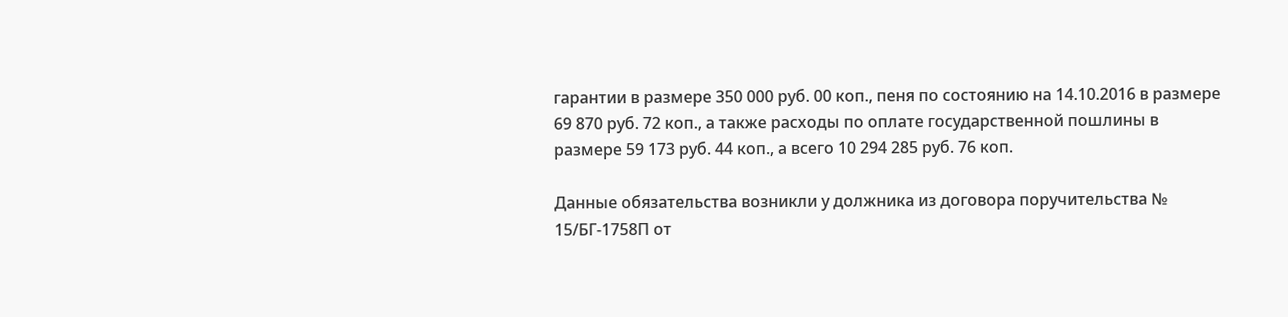гарантии в размере 350 000 руб. 00 коп., пеня по состоянию на 14.10.2016 в размере 69 870 руб. 72 коп., а также расходы по оплате государственной пошлины в размере 59 173 руб. 44 коп., а всего 10 294 285 руб. 76 коп.

Данные обязательства возникли у должника из договора поручительства № 15/БГ-1758П от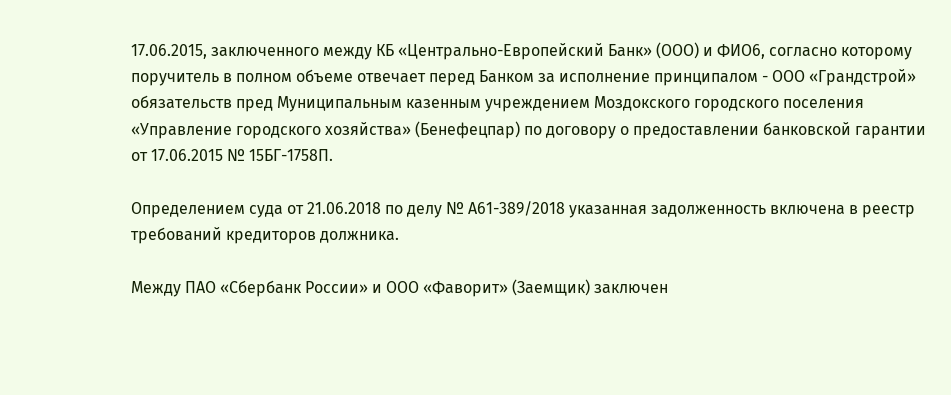17.06.2015, заключенного между КБ «Центрально-Европейский Банк» (ООО) и ФИО6, согласно которому поручитель в полном объеме отвечает перед Банком за исполнение принципалом - ООО «Грандстрой» обязательств пред Муниципальным казенным учреждением Моздокского городского поселения «Управление городского хозяйства» (Бенефецпар) по договору о предоставлении банковской гарантии от 17.06.2015 № 15БГ-1758П.

Определением суда от 21.06.2018 по делу № А61-389/2018 указанная задолженность включена в реестр требований кредиторов должника.

Между ПАО «Сбербанк России» и ООО «Фаворит» (Заемщик) заключен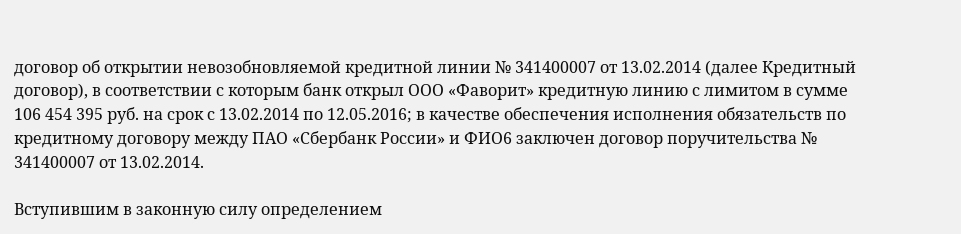договор об открытии невозобновляемой кредитной линии № 341400007 от 13.02.2014 (далее Кредитный договор), в соответствии с которым банк открыл ООО «Фаворит» кредитную линию с лимитом в сумме 106 454 395 руб. на срок с 13.02.2014 по 12.05.2016; в качестве обеспечения исполнения обязательств по кредитному договору между ПАО «Сбербанк России» и ФИО6 заключен договор поручительства № 341400007 от 13.02.2014.

Вступившим в законную силу определением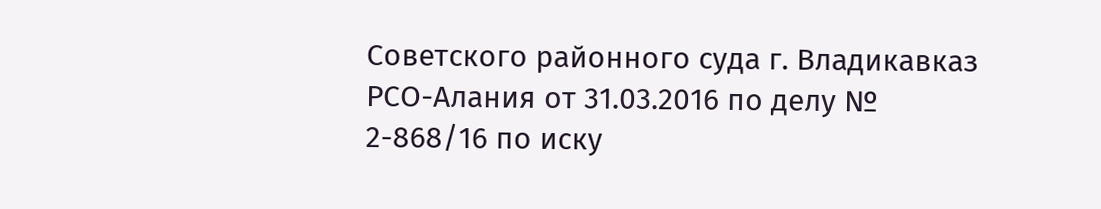Советского районного суда г. Владикавказ РСО-Алания от 31.03.2016 по делу № 2-868/16 по иску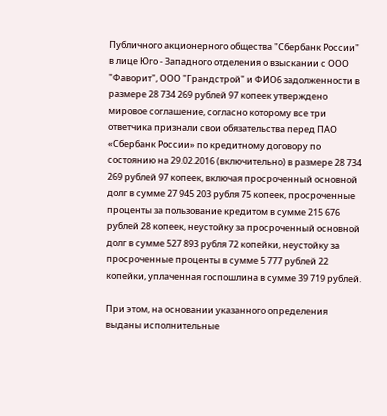Публичного акционерного общества "Сбербанк России" в лице Юго - Западного отделения о взыскании с ООО "Фаворит", ООО "Грандстрой" и ФИО6 задолженности в размере 28 734 269 рублей 97 копеек утверждено мировое соглашение, согласно которому все три ответчика признали свои обязательства перед ПАО «Сбербанк России» по кредитному договору по состоянию на 29.02.2016 (включительно) в размере 28 734 269 рублей 97 копеек, включая просроченный основной долг в сумме 27 945 203 рубля 75 копеек, просроченные проценты за пользование кредитом в сумме 215 676 рублей 28 копеек, неустойку за просроченный основной долг в сумме 527 893 рубля 72 копейки, неустойку за просроченные проценты в сумме 5 777 рублей 22 копейки, уплаченная госпошлина в сумме 39 719 рублей.

При этом, на основании указанного определения выданы исполнительные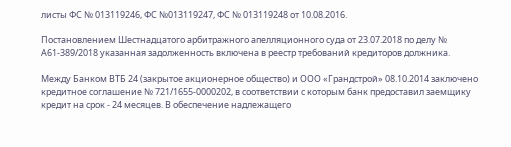листы ФС № 013119246, ФС №013119247, ФС № 013119248 от 10.08.2016.

Постановлением Шестнадцатого арбитражного апелляционного суда от 23.07.2018 по делу № А61-389/2018 указанная задолженность включена в реестр требований кредиторов должника.

Между Банком ВТБ 24 (закрытое акционерное общество) и ООО «Грандстрой» 08.10.2014 заключено кредитное соглашение № 721/1655-0000202, в соответствии с которым банк предоставил заемщику кредит на срок - 24 месяцев. В обеспечение надлежащего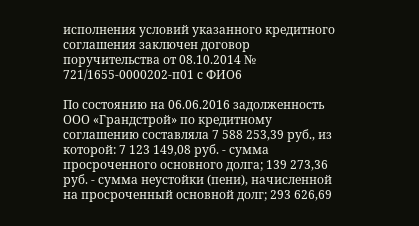исполнения условий указанного кредитного соглашения заключен договор поручительства от 08.10.2014 № 721/1655-0000202-п01 с ФИО6

По состоянию на 06.06.2016 задолженность ООО «Грандстрой» по кредитному соглашению составляла 7 588 253,39 руб., из которой: 7 123 149,08 руб. - сумма просроченного основного долга; 139 273,36 руб. - сумма неустойки (пени), начисленной на просроченный основной долг; 293 626,69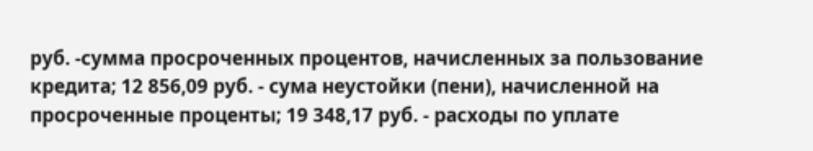руб. -сумма просроченных процентов, начисленных за пользование кредита; 12 856,09 руб. - сума неустойки (пени), начисленной на просроченные проценты; 19 348,17 руб. - расходы по уплате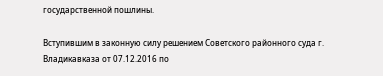государственной пошлины.

Вступившим в законную силу решением Советского районного суда г. Владикавказа от 07.12.2016 по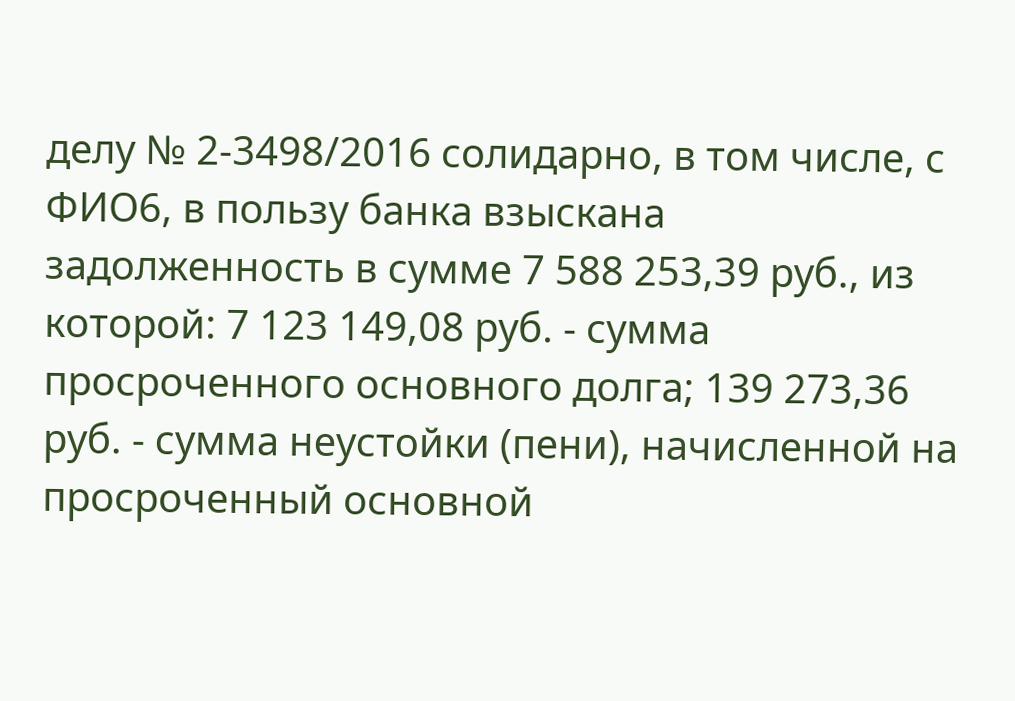делу № 2-3498/2016 солидарно, в том числе, с ФИО6, в пользу банка взыскана задолженность в сумме 7 588 253,39 руб., из которой: 7 123 149,08 руб. - сумма просроченного основного долга; 139 273,36 руб. - сумма неустойки (пени), начисленной на просроченный основной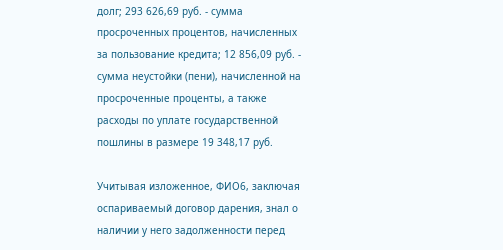долг; 293 626,69 руб. - сумма просроченных процентов, начисленных за пользование кредита; 12 856,09 руб. - сумма неустойки (пени), начисленной на просроченные проценты, а также расходы по уплате государственной пошлины в размере 19 348,17 руб.

Учитывая изложенное, ФИО6, заключая оспариваемый договор дарения, знал о наличии у него задолженности перед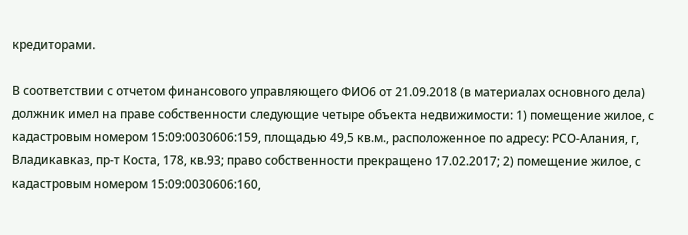кредиторами.

В соответствии с отчетом финансового управляющего ФИО6 от 21.09.2018 (в материалах основного дела) должник имел на праве собственности следующие четыре объекта недвижимости: 1) помещение жилое, с кадастровым номером 15:09:0030606:159, площадью 49,5 кв.м., расположенное по адресу: РСО-Алания, г, Владикавказ, пр-т Коста, 178, кв.93; право собственности прекращено 17.02.2017; 2) помещение жилое, с кадастровым номером 15:09:0030606:160,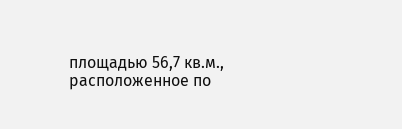площадью 56,7 кв.м., расположенное по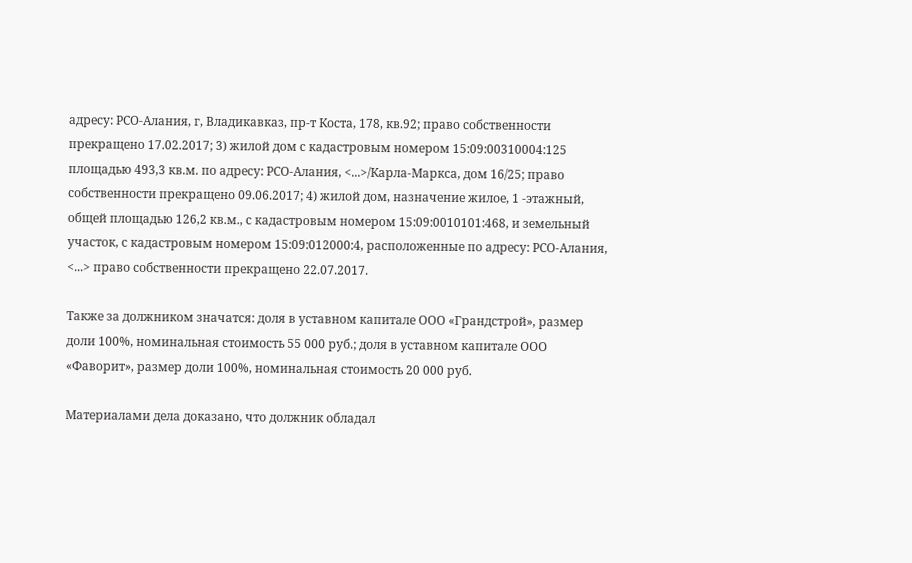адресу: РСО-Алания, г, Владикавказ, пр-т Коста, 178, кв.92; право собственности прекращено 17.02.2017; 3) жилой дом с кадастровым номером 15:09:00310004:125 площадью 493,3 кв.м. по адресу: РСО-Алания, <...>/Карла-Маркса, дом 16/25; право собственности прекращено 09.06.2017; 4) жилой дом, назначение жилое, 1 -этажный, общей площадью 126,2 кв.м., с кадастровым номером 15:09:0010101:468, и земельный участок, с кадастровым номером 15:09:012000:4, расположенные по адресу: РСО-Алания, <...> право собственности прекращено 22.07.2017.

Также за должником значатся: доля в уставном капитале ООО «Грандстрой», размер доли 100%, номинальная стоимость 55 000 руб.; доля в уставном капитале ООО «Фаворит», размер доли 100%, номинальная стоимость 20 000 руб.

Материалами дела доказано, что должник обладал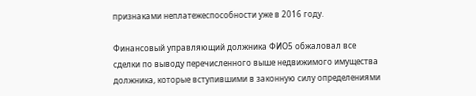признаками неплатежеспособности уже в 2016 году.

Финансовый управляющий должника ФИО5 обжаловал все сделки по выводу перечисленного выше недвижимого имущества должника, которые вступившими в законную силу определениями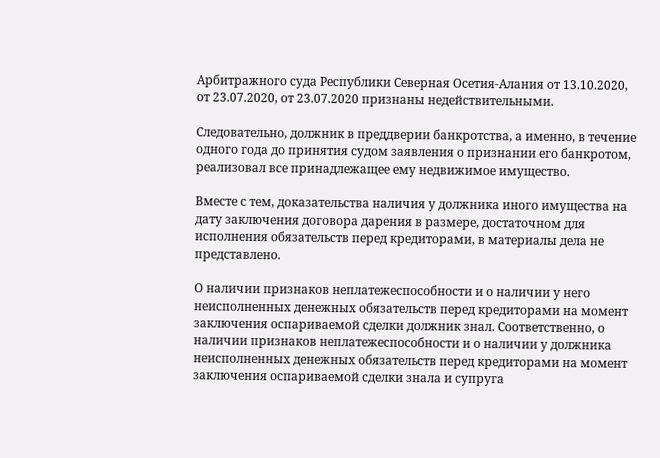Арбитражного суда Республики Северная Осетия-Алания от 13.10.2020, от 23.07.2020, от 23.07.2020 признаны недействительными.

Следовательно, должник в преддверии банкротства, а именно, в течение одного года до принятия судом заявления о признании его банкротом, реализовал все принадлежащее ему недвижимое имущество.

Вместе с тем, доказательства наличия у должника иного имущества на дату заключения договора дарения в размере, достаточном для исполнения обязательств перед кредиторами, в материалы дела не представлено.

О наличии признаков неплатежеспособности и о наличии у него неисполненных денежных обязательств перед кредиторами на момент заключения оспариваемой сделки должник знал. Соответственно, о наличии признаков неплатежеспособности и о наличии у должника неисполненных денежных обязательств перед кредиторами на момент заключения оспариваемой сделки знала и супруга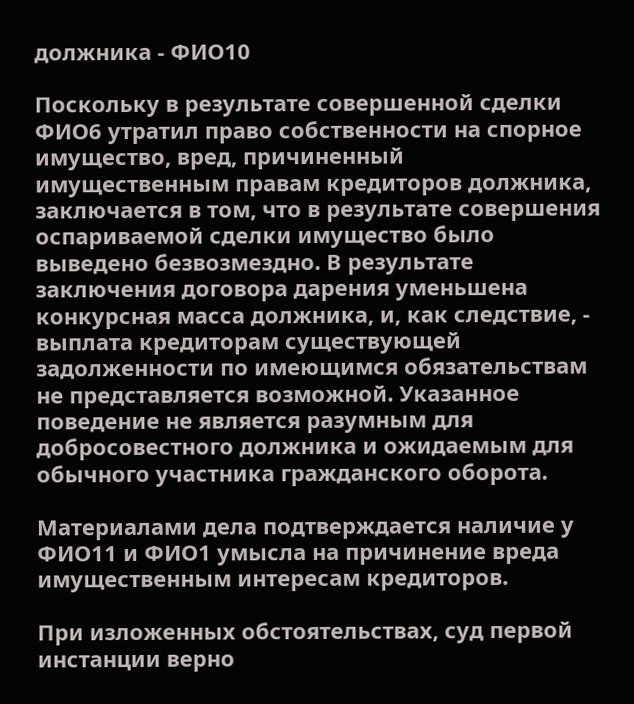должника - ФИО10

Поскольку в результате совершенной сделки ФИО6 утратил право собственности на спорное имущество, вред, причиненный имущественным правам кредиторов должника, заключается в том, что в результате совершения оспариваемой сделки имущество было выведено безвозмездно. В результате заключения договора дарения уменьшена конкурсная масса должника, и, как следствие, - выплата кредиторам существующей задолженности по имеющимся обязательствам не представляется возможной. Указанное поведение не является разумным для добросовестного должника и ожидаемым для обычного участника гражданского оборота.

Материалами дела подтверждается наличие у ФИО11 и ФИО1 умысла на причинение вреда имущественным интересам кредиторов.

При изложенных обстоятельствах, суд первой инстанции верно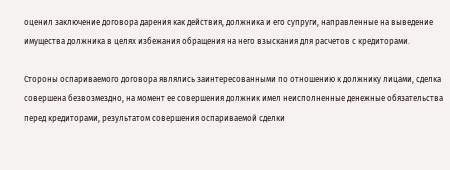оценил заключение договора дарения как действия, должника и его супруги, направленные на выведение имущества должника в целях избежания обращения на него взыскания для расчетов с кредиторами.

Стороны оспариваемого договора являлись заинтересованными по отношению к должнику лицами, сделка совершена безвозмездно, на момент ее совершения должник имел неисполненные денежные обязательства перед кредиторами, результатом совершения оспариваемой сделки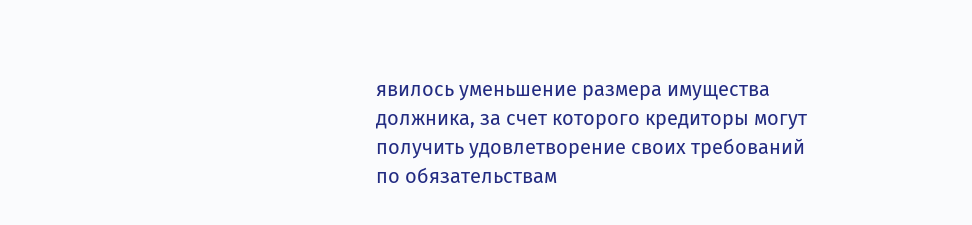явилось уменьшение размера имущества должника, за счет которого кредиторы могут получить удовлетворение своих требований по обязательствам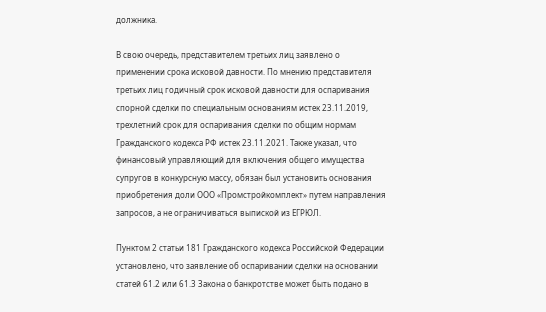должника.

В свою очередь, представителем третьих лиц заявлено о применении срока исковой давности. По мнению представителя третьих лиц годичный срок исковой давности для оспаривания спорной сделки по специальным основаниям истек 23.11.2019, трехлетний срок для оспаривания сделки по общим нормам Гражданского кодекса РФ истек 23.11.2021. Также указал, что финансовый управляющий для включения общего имущества супругов в конкурсную массу, обязан был установить основания приобретения доли ООО «Промстройкомплект» путем направления запросов, а не ограничиваться выпиской из ЕГРЮЛ.

Пунктом 2 статьи 181 Гражданского кодекса Российской Федерации установлено, что заявление об оспаривании сделки на основании статей 61.2 или 61.3 Закона о банкротстве может быть подано в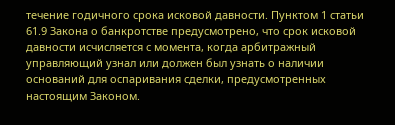течение годичного срока исковой давности. Пунктом 1 статьи 61.9 Закона о банкротстве предусмотрено, что срок исковой давности исчисляется с момента, когда арбитражный управляющий узнал или должен был узнать о наличии оснований для оспаривания сделки, предусмотренных настоящим Законом.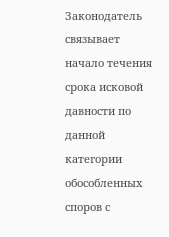Законодатель связывает начало течения срока исковой давности по данной категории обособленных споров с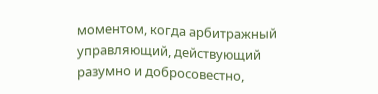моментом, когда арбитражный управляющий, действующий разумно и добросовестно,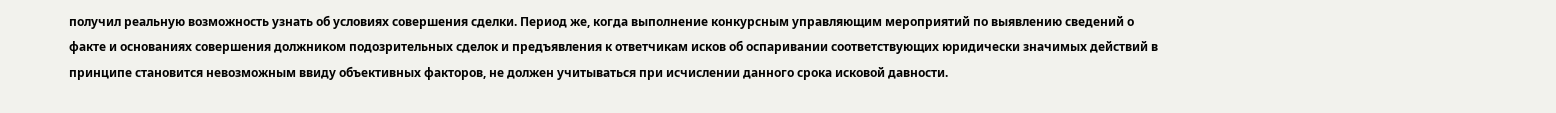получил реальную возможность узнать об условиях совершения сделки. Период же, когда выполнение конкурсным управляющим мероприятий по выявлению сведений о факте и основаниях совершения должником подозрительных сделок и предъявления к ответчикам исков об оспаривании соответствующих юридически значимых действий в принципе становится невозможным ввиду объективных факторов, не должен учитываться при исчислении данного срока исковой давности.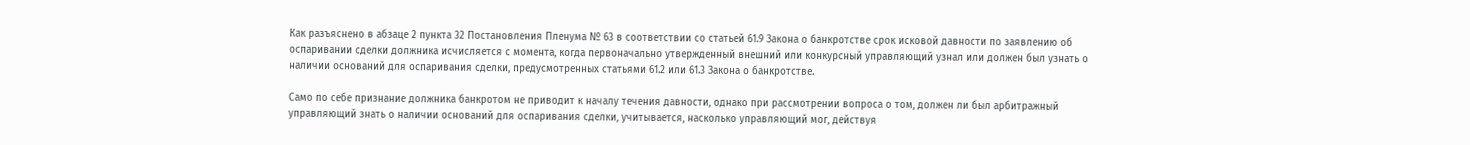Как разъяснено в абзаце 2 пункта 32 Постановления Пленума № 63 в соответствии со статьей 61.9 Закона о банкротстве срок исковой давности по заявлению об оспаривании сделки должника исчисляется с момента, когда первоначально утвержденный внешний или конкурсный управляющий узнал или должен был узнать о наличии оснований для оспаривания сделки, предусмотренных статьями 61.2 или 61.3 Закона о банкротстве.

Само по себе признание должника банкротом не приводит к началу течения давности, однако при рассмотрении вопроса о том, должен ли был арбитражный управляющий знать о наличии оснований для оспаривания сделки, учитывается, насколько управляющий мог, действуя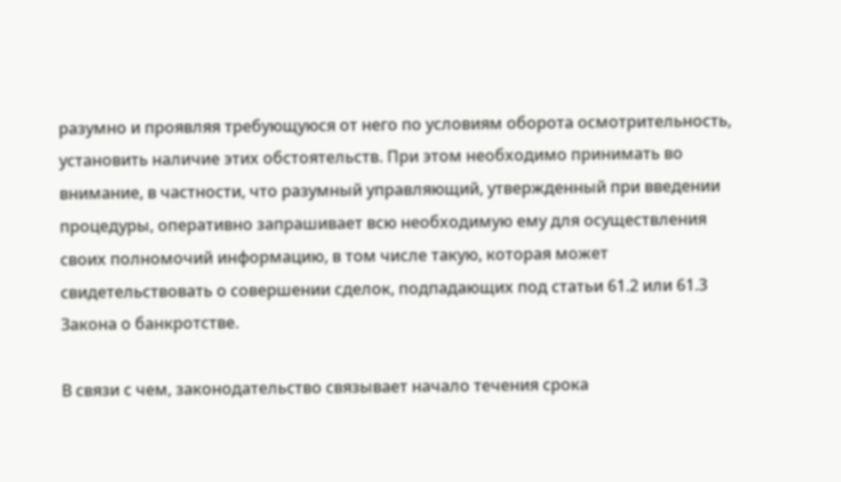разумно и проявляя требующуюся от него по условиям оборота осмотрительность, установить наличие этих обстоятельств. При этом необходимо принимать во внимание, в частности, что разумный управляющий, утвержденный при введении процедуры, оперативно запрашивает всю необходимую ему для осуществления своих полномочий информацию, в том числе такую, которая может свидетельствовать о совершении сделок, подпадающих под статьи 61.2 или 61.3 Закона о банкротстве.

В связи с чем, законодательство связывает начало течения срока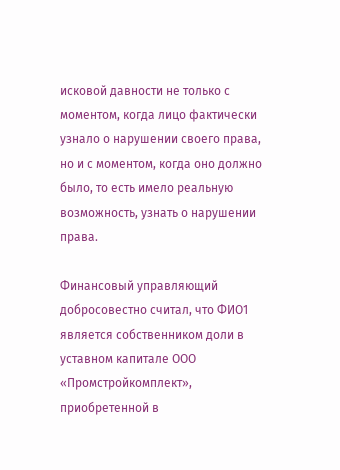исковой давности не только с моментом, когда лицо фактически узнало о нарушении своего права, но и с моментом, когда оно должно было, то есть имело реальную возможность, узнать о нарушении права.

Финансовый управляющий добросовестно считал, что ФИО1 является собственником доли в уставном капитале ООО «Промстройкомплект», приобретенной в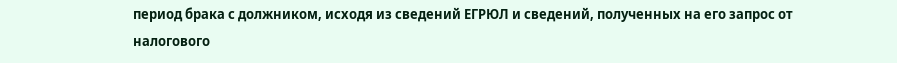период брака с должником, исходя из сведений ЕГРЮЛ и сведений, полученных на его запрос от налогового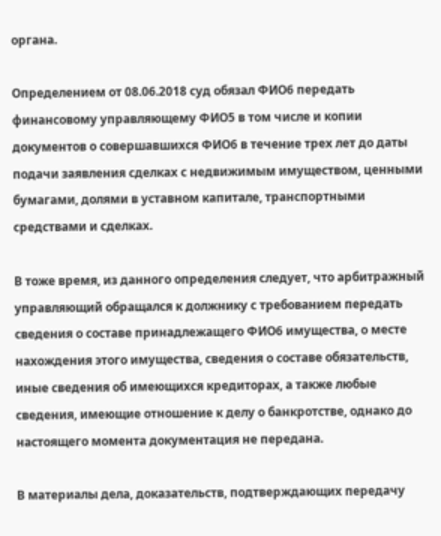органа.

Определением от 08.06.2018 суд обязал ФИО6 передать финансовому управляющему ФИО5 в том числе и копии документов о совершавшихся ФИО6 в течение трех лет до даты подачи заявления сделках с недвижимым имуществом, ценными бумагами, долями в уставном капитале, транспортными средствами и сделках.

В тоже время, из данного определения следует, что арбитражный управляющий обращался к должнику с требованием передать сведения о составе принадлежащего ФИО6 имущества, о месте нахождения этого имущества, сведения о составе обязательств, иные сведения об имеющихся кредиторах, а также любые сведения, имеющие отношение к делу о банкротстве, однако до настоящего момента документация не передана.

В материалы дела, доказательств, подтверждающих передачу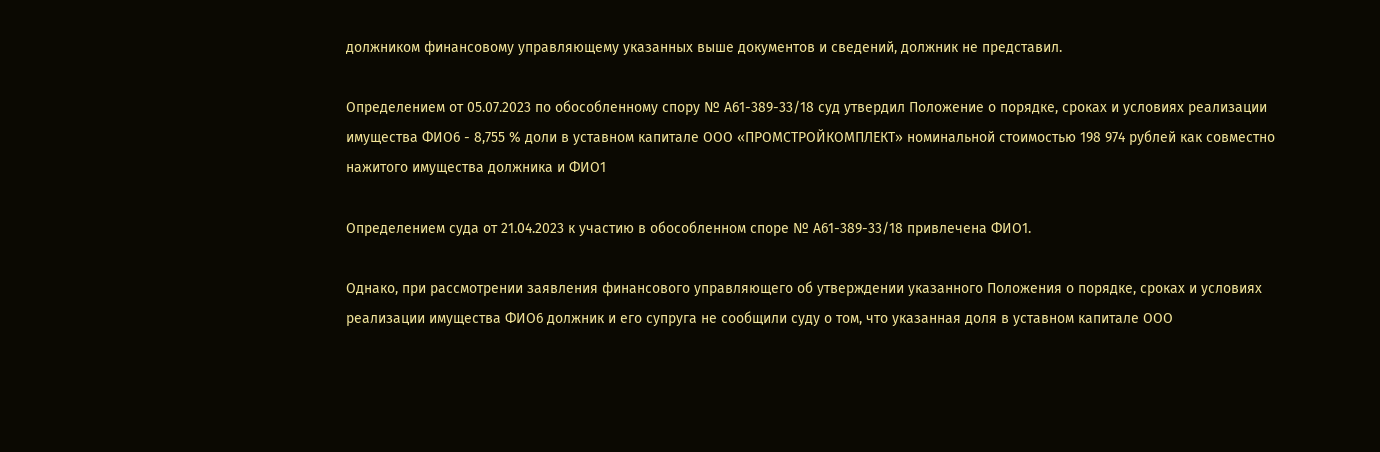должником финансовому управляющему указанных выше документов и сведений, должник не представил.

Определением от 05.07.2023 по обособленному спору № А61-389-33/18 суд утвердил Положение о порядке, сроках и условиях реализации имущества ФИО6 - 8,755 % доли в уставном капитале ООО «ПРОМСТРОЙКОМПЛЕКТ» номинальной стоимостью 198 974 рублей как совместно нажитого имущества должника и ФИО1

Определением суда от 21.04.2023 к участию в обособленном споре № А61-389-33/18 привлечена ФИО1.

Однако, при рассмотрении заявления финансового управляющего об утверждении указанного Положения о порядке, сроках и условиях реализации имущества ФИО6 должник и его супруга не сообщили суду о том, что указанная доля в уставном капитале ООО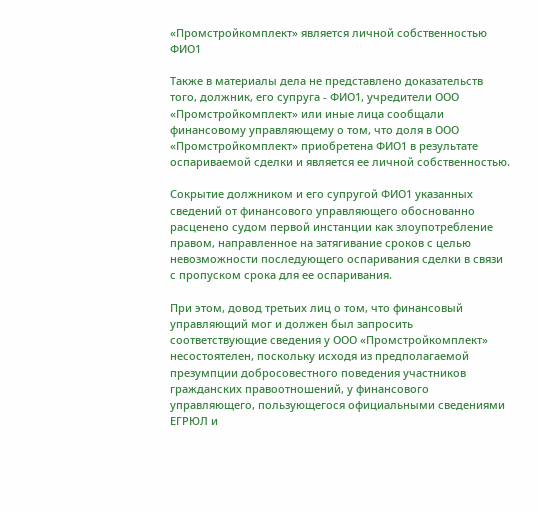«Промстройкомплект» является личной собственностью ФИО1

Также в материалы дела не представлено доказательств того, должник, его супруга - ФИО1, учредители ООО «Промстройкомплект» или иные лица сообщали финансовому управляющему о том, что доля в ООО «Промстройкомплект» приобретена ФИО1 в результате оспариваемой сделки и является ее личной собственностью.

Сокрытие должником и его супругой ФИО1 указанных сведений от финансового управляющего обоснованно расценено судом первой инстанции как злоупотребление правом, направленное на затягивание сроков с целью невозможности последующего оспаривания сделки в связи с пропуском срока для ее оспаривания.

При этом, довод третьих лиц о том, что финансовый управляющий мог и должен был запросить соответствующие сведения у ООО «Промстройкомплект» несостоятелен, поскольку исходя из предполагаемой презумпции добросовестного поведения участников гражданских правоотношений, у финансового управляющего, пользующегося официальными сведениями ЕГРЮЛ и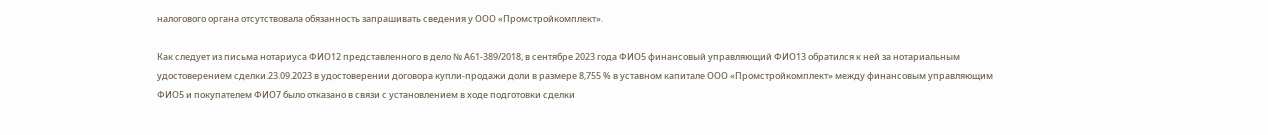налогового органа отсутствовала обязанность запрашивать сведения у ООО «Промстройкомплект».

Как следует из письма нотариуса ФИО12 представленного в дело № А61-389/2018, в сентябре 2023 года ФИО5 финансовый управляющий ФИО13 обратился к ней за нотариальным удостоверением сделки.23.09.2023 в удостоверении договора купли-продажи доли в размере 8,755 % в уставном капитале ООО «Промстройкомплект» между финансовым управляющим ФИО5 и покупателем ФИО7 было отказано в связи с установлением в ходе подготовки сделки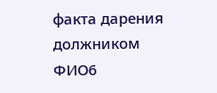факта дарения должником ФИО6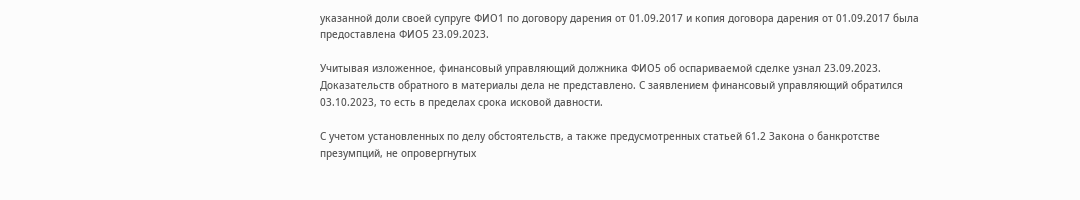указанной доли своей супруге ФИО1 по договору дарения от 01.09.2017 и копия договора дарения от 01.09.2017 была предоставлена ФИО5 23.09.2023.

Учитывая изложенное, финансовый управляющий должника ФИО5 об оспариваемой сделке узнал 23.09.2023. Доказательств обратного в материалы дела не представлено. С заявлением финансовый управляющий обратился 03.10.2023, то есть в пределах срока исковой давности.

С учетом установленных по делу обстоятельств, а также предусмотренных статьей 61.2 Закона о банкротстве презумпций, не опровергнутых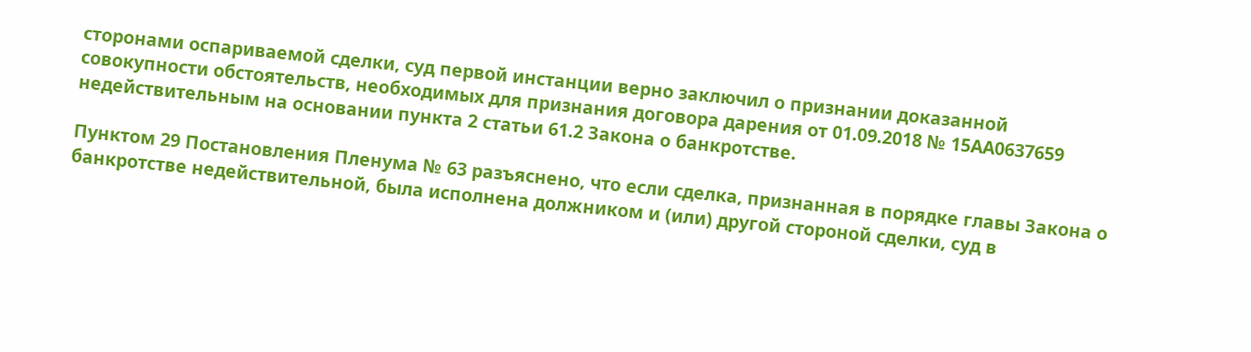сторонами оспариваемой сделки, суд первой инстанции верно заключил о признании доказанной совокупности обстоятельств, необходимых для признания договора дарения от 01.09.2018 № 15АА0637659 недействительным на основании пункта 2 статьи 61.2 Закона о банкротстве.

Пунктом 29 Постановления Пленума № 63 разъяснено, что если сделка, признанная в порядке главы Закона о банкротстве недействительной, была исполнена должником и (или) другой стороной сделки, суд в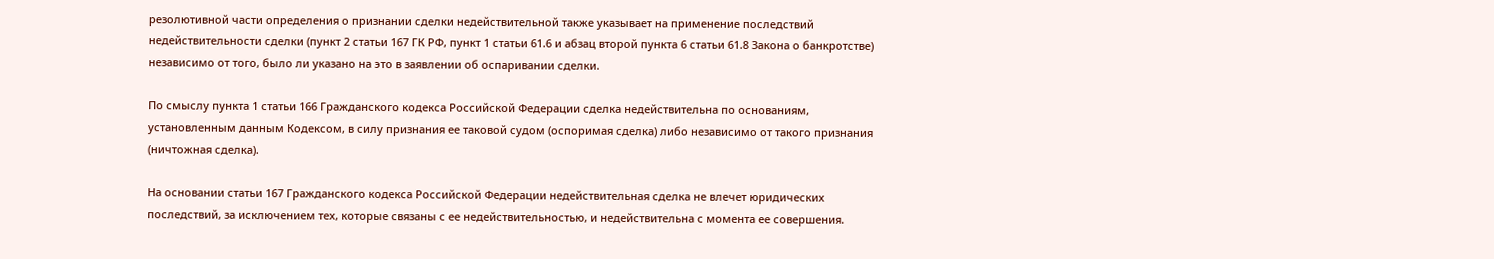резолютивной части определения о признании сделки недействительной также указывает на применение последствий недействительности сделки (пункт 2 статьи 167 ГК РФ, пункт 1 статьи 61.6 и абзац второй пункта 6 статьи 61.8 Закона о банкротстве) независимо от того, было ли указано на это в заявлении об оспаривании сделки.

По смыслу пункта 1 статьи 166 Гражданского кодекса Российской Федерации сделка недействительна по основаниям, установленным данным Кодексом, в силу признания ее таковой судом (оспоримая сделка) либо независимо от такого признания (ничтожная сделка).

На основании статьи 167 Гражданского кодекса Российской Федерации недействительная сделка не влечет юридических последствий, за исключением тех, которые связаны с ее недействительностью, и недействительна с момента ее совершения.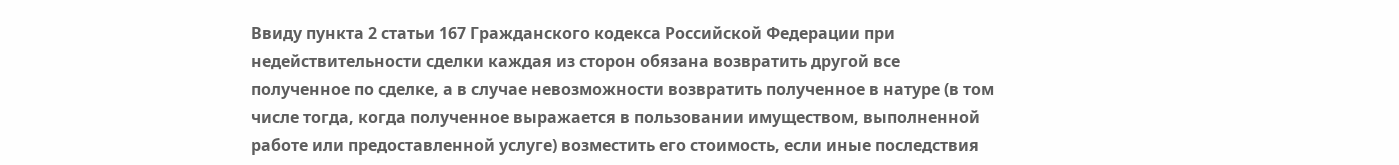Ввиду пункта 2 статьи 167 Гражданского кодекса Российской Федерации при недействительности сделки каждая из сторон обязана возвратить другой все полученное по сделке, а в случае невозможности возвратить полученное в натуре (в том числе тогда, когда полученное выражается в пользовании имуществом, выполненной работе или предоставленной услуге) возместить его стоимость, если иные последствия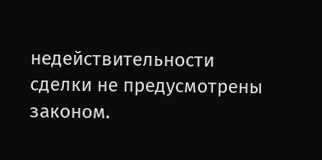недействительности сделки не предусмотрены законом.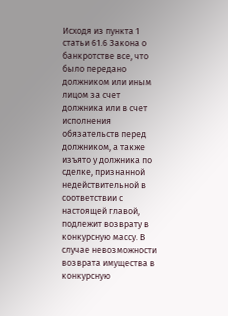Исходя из пункта 1 статьи 61.6 Закона о банкротстве все, что было передано должником или иным лицом за счет должника или в счет исполнения обязательств перед должником, а также изъято у должника по сделке, признанной недействительной в соответствии с настоящей главой, подлежит возврату в конкурсную массу. В случае невозможности возврата имущества в конкурсную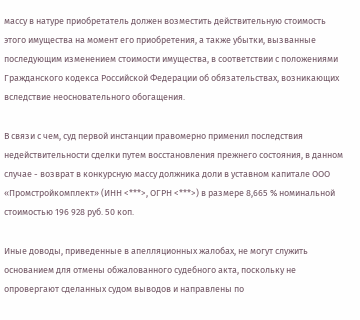массу в натуре приобретатель должен возместить действительную стоимость этого имущества на момент его приобретения, а также убытки, вызванные последующим изменением стоимости имущества, в соответствии с положениями Гражданского кодекса Российской Федерации об обязательствах, возникающих вследствие неосновательного обогащения.

В связи с чем, суд первой инстанции правомерно применил последствия недействительности сделки путем восстановления прежнего состояния, в данном случае - возврат в конкурсную массу должника доли в уставном капитале ООО «Промстройкомплект» (ИНН <***>, ОГРН <***>) в размере 8,665 % номинальной стоимостью 196 928 руб. 50 коп.

Иные доводы, приведенные в апелляционных жалобах, не могут служить основанием для отмены обжалованного судебного акта, поскольку не опровергают сделанных судом выводов и направлены по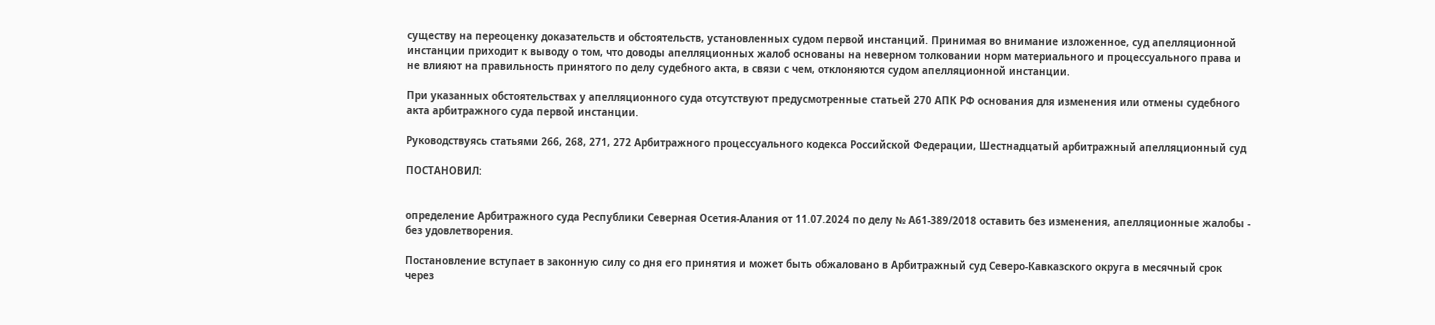существу на переоценку доказательств и обстоятельств, установленных судом первой инстанций. Принимая во внимание изложенное, суд апелляционной инстанции приходит к выводу о том, что доводы апелляционных жалоб основаны на неверном толковании норм материального и процессуального права и не влияют на правильность принятого по делу судебного акта, в связи с чем, отклоняются судом апелляционной инстанции.

При указанных обстоятельствах у апелляционного суда отсутствуют предусмотренные статьей 270 АПК РФ основания для изменения или отмены судебного акта арбитражного суда первой инстанции.

Руководствуясь статьями 266, 268, 271, 272 Арбитражного процессуального кодекса Российской Федерации, Шестнадцатый арбитражный апелляционный суд

ПОСТАНОВИЛ:


определение Арбитражного суда Республики Северная Осетия-Алания от 11.07.2024 по делу № А61-389/2018 оставить без изменения, апелляционные жалобы - без удовлетворения.

Постановление вступает в законную силу со дня его принятия и может быть обжаловано в Арбитражный суд Северо-Кавказского округа в месячный срок через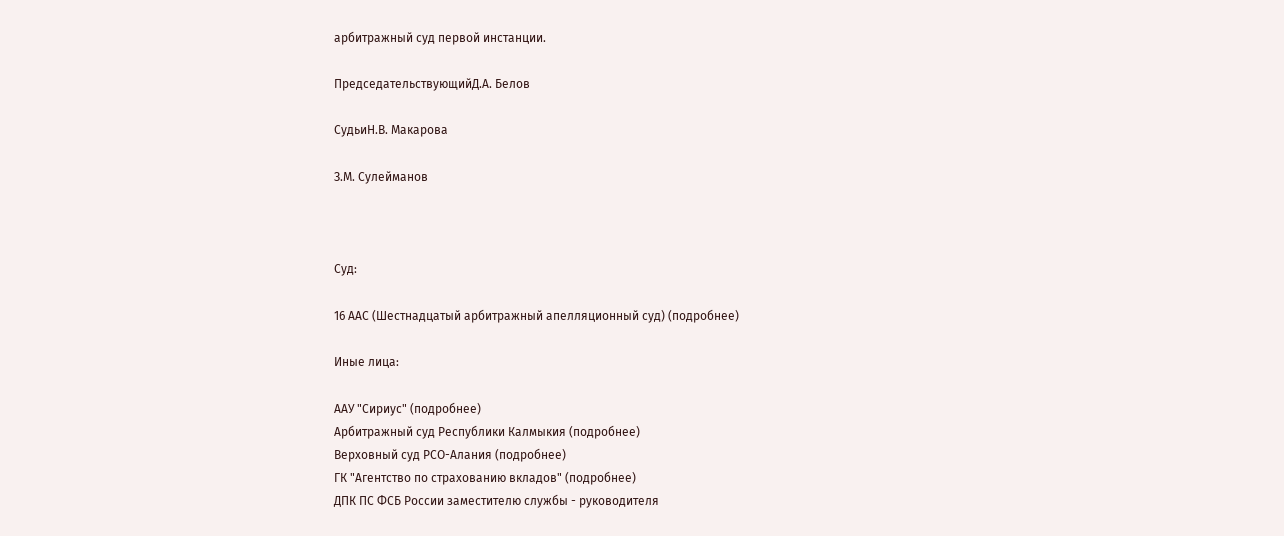арбитражный суд первой инстанции.

ПредседательствующийД.А. Белов

СудьиН.В. Макарова

З.М. Сулейманов



Суд:

16 ААС (Шестнадцатый арбитражный апелляционный суд) (подробнее)

Иные лица:

ААУ "Сириус" (подробнее)
Арбитражный суд Республики Калмыкия (подробнее)
Верховный суд РСО-Алания (подробнее)
ГК "Агентство по страхованию вкладов" (подробнее)
ДПК ПС ФСБ России заместителю службы - руководителя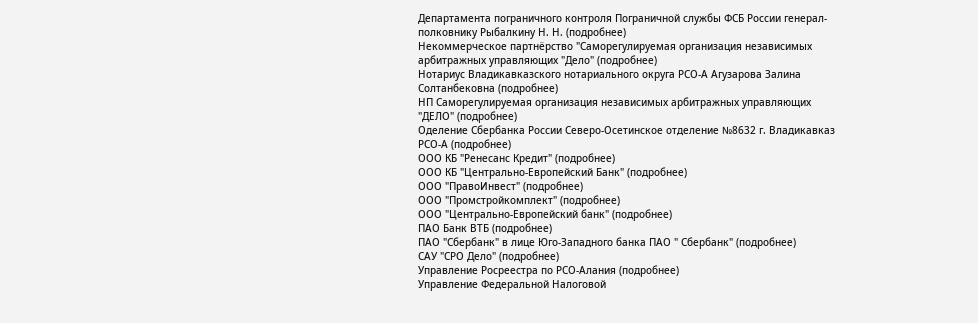Департамента пограничного контроля Пограничной службы ФСБ России генерал-полковнику Рыбалкину Н. Н. (подробнее)
Некоммерческое партнёрство "Саморегулируемая организация независимых арбитражных управляющих "Дело" (подробнее)
Нотариус Владикавказского нотариального округа РСО-А Агузарова Залина Солтанбековна (подробнее)
НП Саморегулируемая организация независимых арбитражных управляющих "ДЕЛО" (подробнее)
Оделение Сбербанка России Северо-Осетинское отделение №8632 г. Владикавказ РСО-А (подробнее)
ООО КБ "Ренесанс Кредит" (подробнее)
ООО КБ "Центрально-Европейский Банк" (подробнее)
ООО "ПравоИнвест" (подробнее)
ООО "Промстройкомплект" (подробнее)
ООО "Центрально-Европейский банк" (подробнее)
ПАО Банк ВТБ (подробнее)
ПАО "Сбербанк" в лице Юго-Западного банка ПАО " Сбербанк" (подробнее)
САУ "СРО Дело" (подробнее)
Управление Росреестра по РСО-Алания (подробнее)
Управление Федеральной Налоговой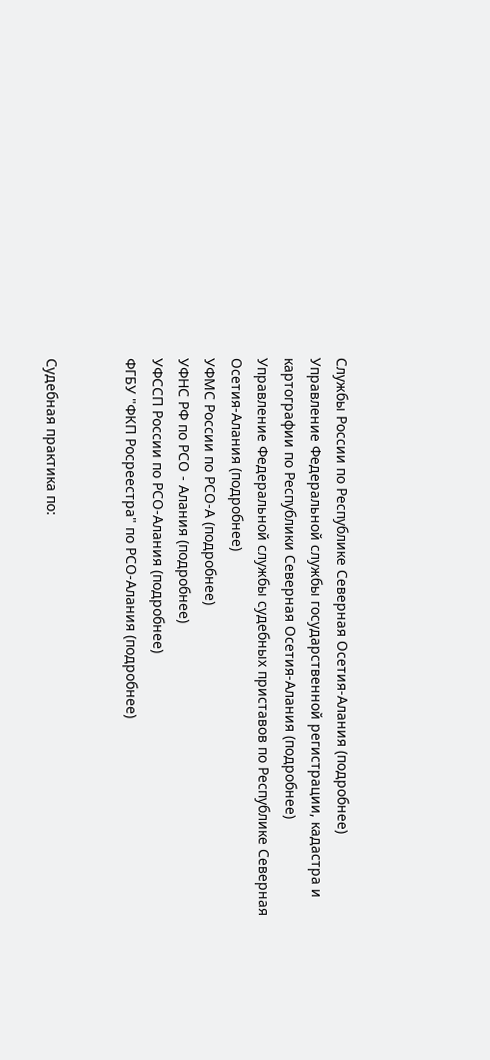Службы России по Республике Северная Осетия-Алания (подробнее)
Управление Федеральной службы государственной регистрации, кадастра и картографии по Республики Северная Осетия-Алания (подробнее)
Управление Федеральной службы судебных приставов по Республике Северная Осетия-Алания (подробнее)
УФМС России по РСО-А (подробнее)
УФНС РФ по РСО - Алания (подробнее)
УФССП России по РСО-Алания (подробнее)
ФГБУ "ФКП Росреестра" по РСО-Алания (подробнее)


Судебная практика по: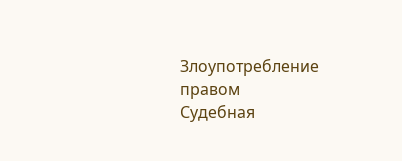Злоупотребление правом
Судебная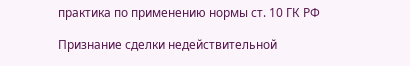практика по применению нормы ст. 10 ГК РФ

Признание сделки недействительной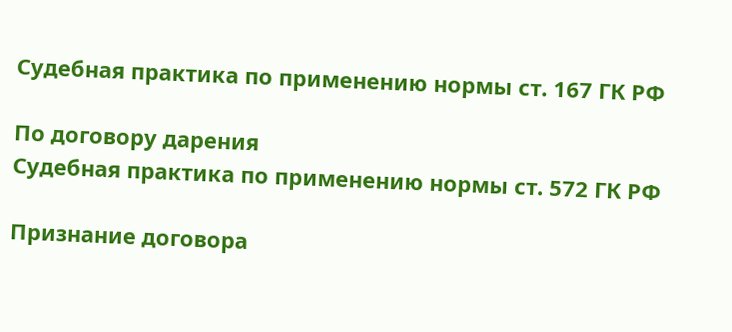Судебная практика по применению нормы ст. 167 ГК РФ

По договору дарения
Судебная практика по применению нормы ст. 572 ГК РФ

Признание договора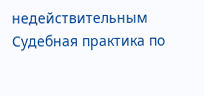недействительным
Судебная практика по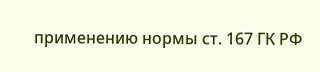применению нормы ст. 167 ГК РФ